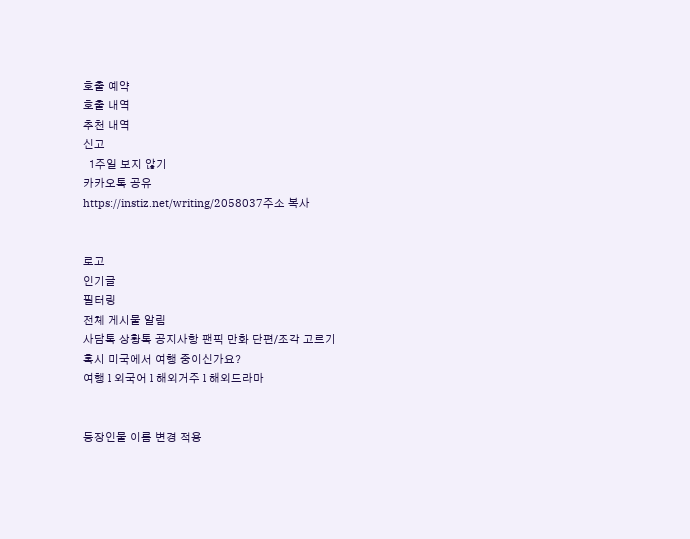호출 예약
호출 내역
추천 내역
신고
  1주일 보지 않기
카카오톡 공유
https://instiz.net/writing/2058037주소 복사


로고
인기글
필터링
전체 게시물 알림
사담톡 상황톡 공지사항 팬픽 만화 단편/조각 고르기
혹시 미국에서 여행 중이신가요?
여행 l 외국어 l 해외거주 l 해외드라마


등장인물 이름 변경 적용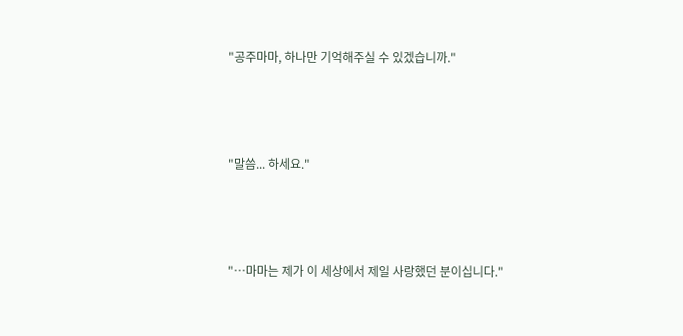"공주마마, 하나만 기억해주실 수 있겠습니까."



"말씀... 하세요."



"…마마는 제가 이 세상에서 제일 사랑했던 분이십니다."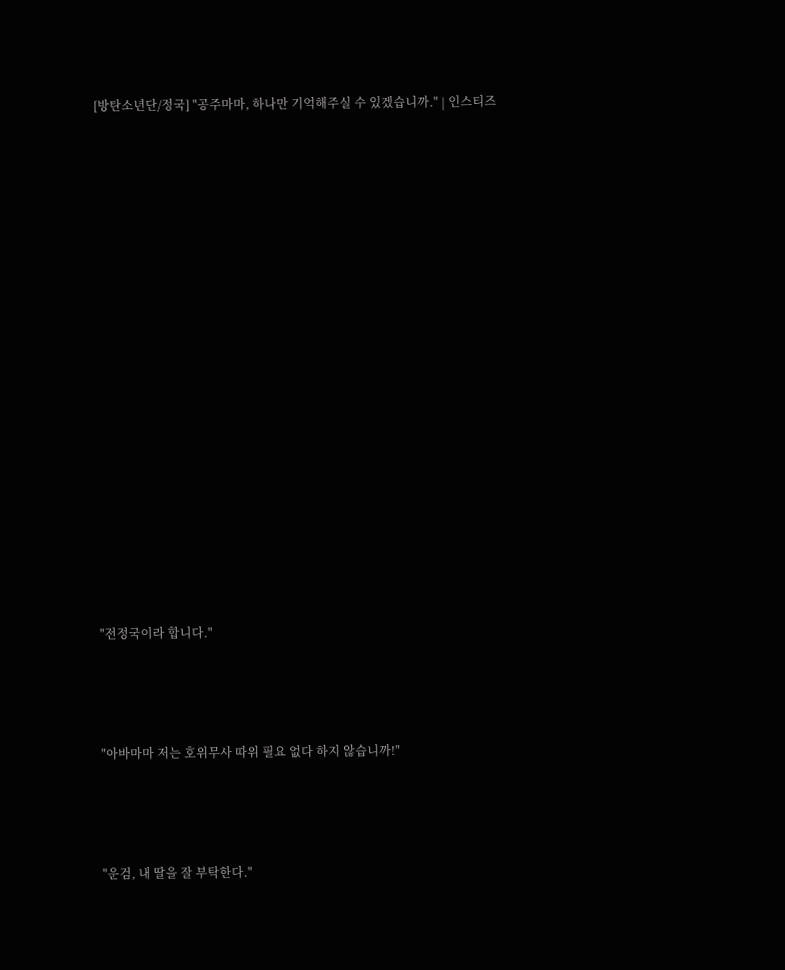[방탄소년단/정국] "공주마마, 하나만 기억해주실 수 있겠습니까." | 인스티즈





















"전정국이라 합니다."




"아바마마 저는 호위무사 따위 필요 없다 하지 않습니까!"




"운검, 내 딸을 잘 부탁한다."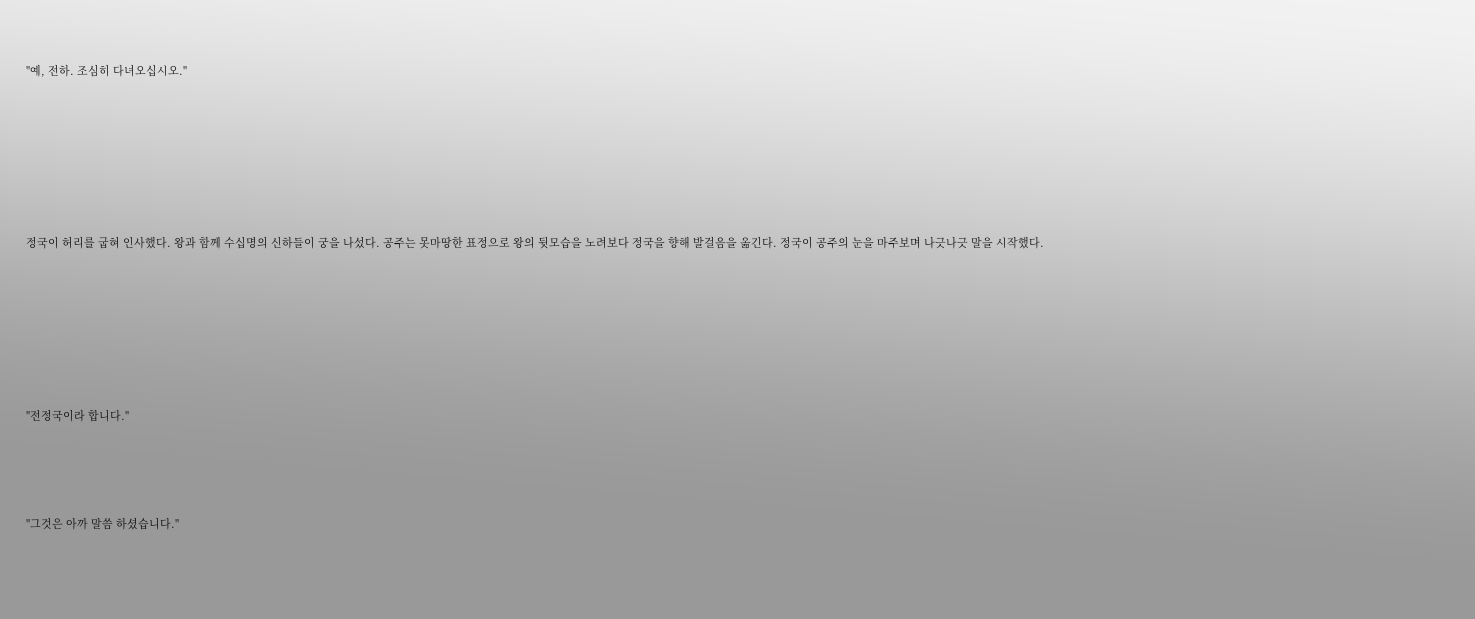"예, 전하. 조심히 다녀오십시오."







정국이 허리를 굽혀 인사했다. 왕과 함께 수십명의 신하들이 궁을 나섰다. 공주는 못마땅한 표정으로 왕의 뒷모습을 노려보다 정국을 향해 발걸음을 옮긴다. 정국이 공주의 눈을 마주보며 나긋나긋 말을 시작했다.







"전정국이라 합니다."




"그것은 아까 말씀 하셨습니다."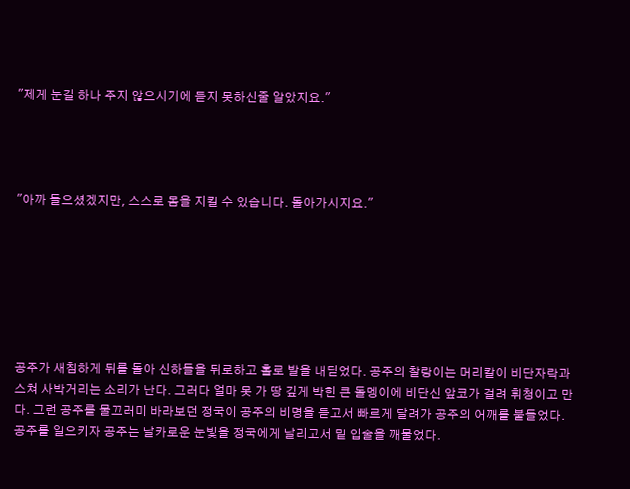"제게 눈길 하나 주지 않으시기에 듣지 못하신줄 알았지요."




"아까 들으셨겠지만, 스스로 몸을 지킬 수 있습니다. 돌아가시지요."







공주가 새침하게 뒤를 돌아 신하들을 뒤로하고 홀로 발을 내딛었다. 공주의 찰랑이는 머리칼이 비단자락과 스쳐 사박거리는 소리가 난다. 그러다 얼마 못 가 땅 깊게 박힌 큰 돌멩이에 비단신 앞코가 걸려 휘청이고 만다. 그런 공주를 물끄러미 바라보던 정국이 공주의 비명을 듣고서 빠르게 달려가 공주의 어깨를 붙들었다. 공주를 일으키자 공주는 날카로운 눈빛을 정국에게 날리고서 밑 입술을 깨물었다.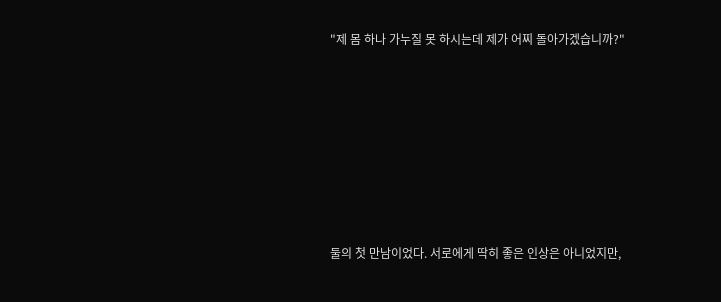"제 몸 하나 가누질 못 하시는데 제가 어찌 돌아가겠습니까?"







둘의 첫 만남이었다. 서로에게 딱히 좋은 인상은 아니었지만,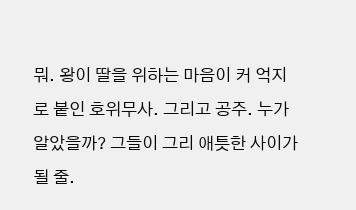뭐. 왕이 딸을 위하는 마음이 커 억지로 붙인 호위무사. 그리고 공주. 누가 알았을까? 그들이 그리 애틋한 사이가 될 줄.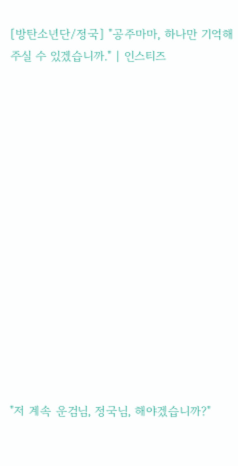[방탄소년단/정국] "공주마마, 하나만 기억해주실 수 있겠습니까." | 인스티즈















"저 계속 운검님, 정국님, 해야겠습니까?"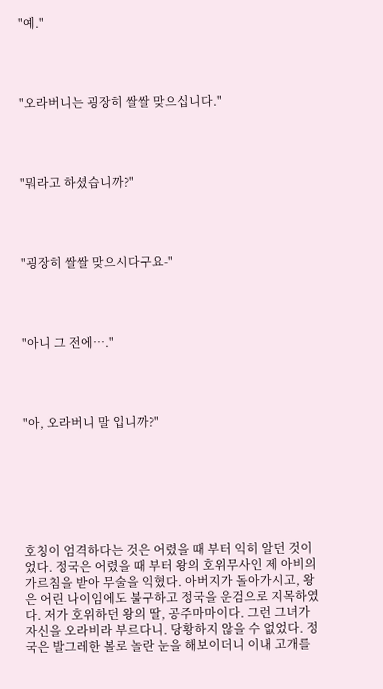"예."




"오라버니는 굉장히 쌀쌀 맞으십니다."




"뭐라고 하셨습니까?"




"굉장히 쌀쌀 맞으시다구요-"




"아니 그 전에…."




"아, 오라버니 말 입니까?"







호칭이 엄격하다는 것은 어렸을 때 부터 익히 알던 것이었다. 정국은 어렸을 때 부터 왕의 호위무사인 제 아비의 가르침을 받아 무술을 익혔다. 아버지가 돌아가시고, 왕은 어린 나이임에도 불구하고 정국을 운검으로 지목하였다. 저가 호위하던 왕의 딸, 공주마마이다. 그런 그녀가 자신을 오라비라 부르다니. 당황하지 않을 수 없었다. 정국은 발그레한 볼로 놀란 눈을 해보이더니 이내 고개를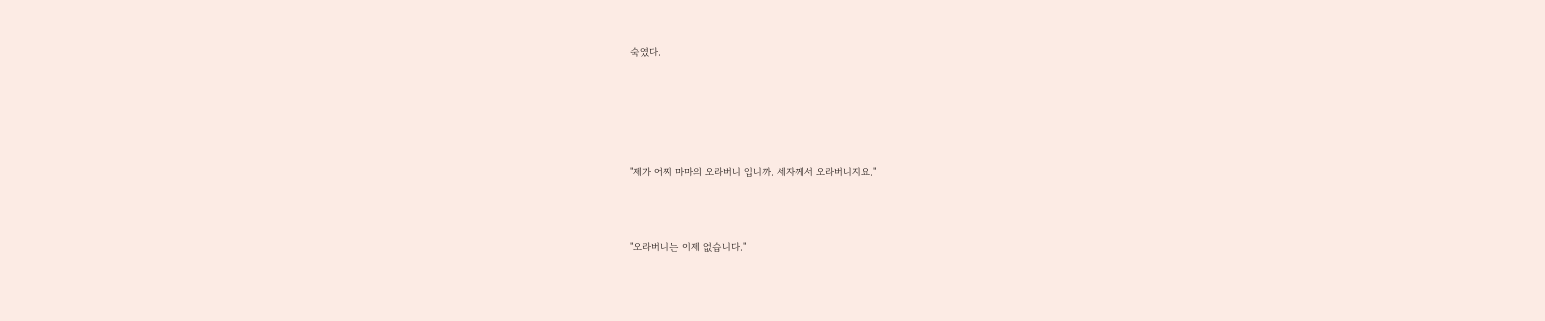숙였다.







"제가 어찌 마마의 오라버니 입니까. 세자께서 오라버니지요."




"오라버니는 이제 없습니다."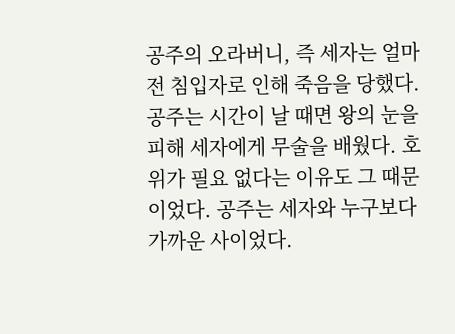공주의 오라버니, 즉 세자는 얼마 전 침입자로 인해 죽음을 당했다. 공주는 시간이 날 때면 왕의 눈을 피해 세자에게 무술을 배웠다. 호위가 필요 없다는 이유도 그 때문이었다. 공주는 세자와 누구보다 가까운 사이었다.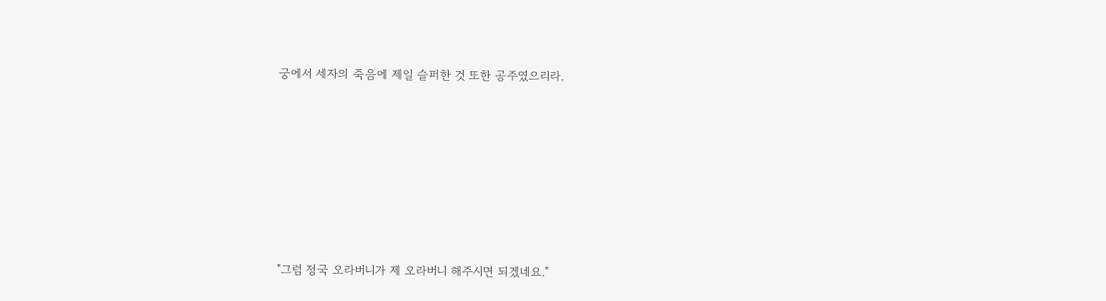궁에서 세자의 죽음에 제일 슬퍼한 것 또한 공주였으리라.







"그럼 정국 오라버니가 제 오라버니 해주시면 되겠네요."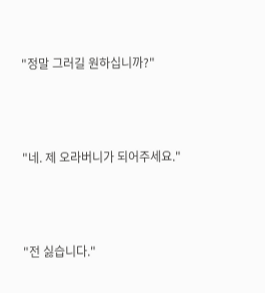"정말 그러길 원하십니까?"




"네. 제 오라버니가 되어주세요."




"전 싫습니다."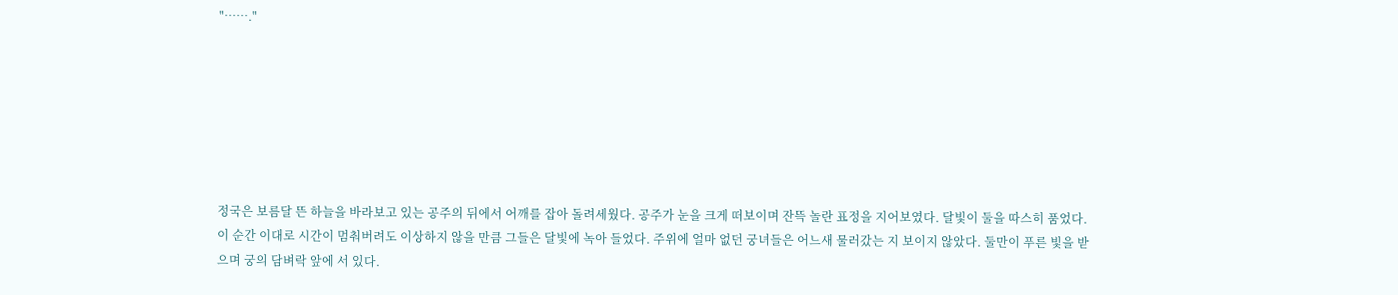"……."







정국은 보름달 뜬 하늘을 바라보고 있는 공주의 뒤에서 어깨를 잡아 돌려세웠다. 공주가 눈을 크게 떠보이며 잔뜩 놀란 표정을 지어보였다. 달빛이 둘을 따스히 품었다. 이 순간 이대로 시간이 멈춰버려도 이상하지 않을 만큼 그들은 달빛에 녹아 들었다. 주위에 얼마 없던 궁녀들은 어느새 물러갔는 지 보이지 않았다. 둘만이 푸른 빛을 받으며 궁의 담벼락 앞에 서 있다.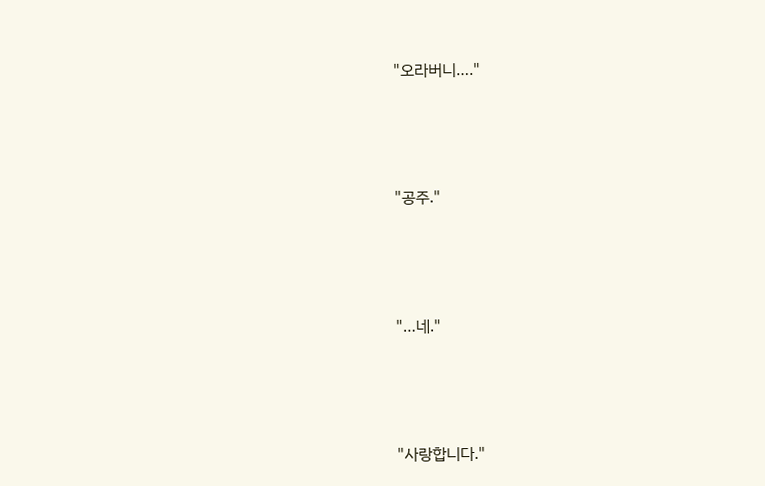"오라버니…."




"공주."




"…네."




"사랑합니다."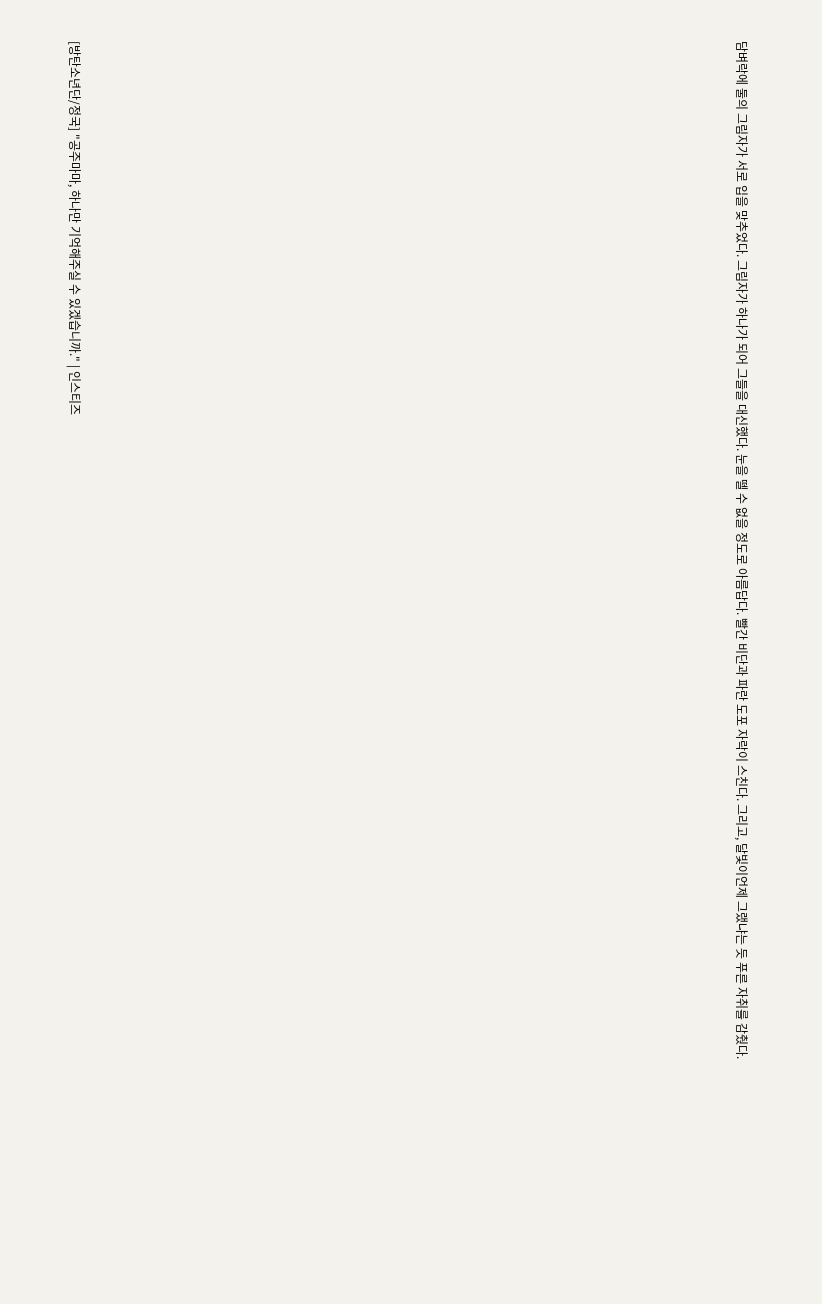담벼락에 둘의 그림자가 서로 입을 맞추었다. 그림자가 하나가 되어 그들을 대신했다. 눈을 뗄 수 없을 정도로 아름답다. 빨간 비단과 파란 도포 자락이 스친다. 그리고, 달빛이언제 그랬냐는 듯 푸른 자취를 감췄다.























[방탄소년단/정국] "공주마마, 하나만 기억해주실 수 있겠습니까." | 인스티즈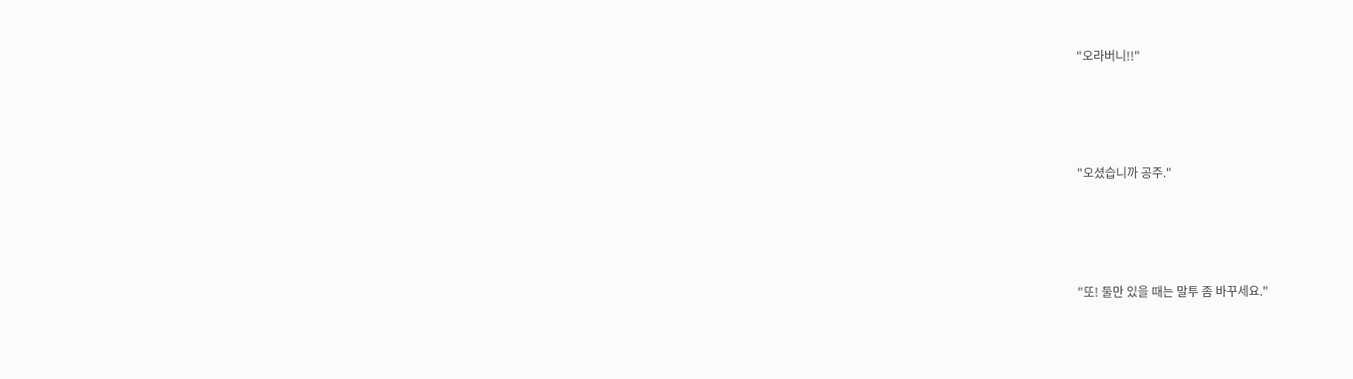"오라버니!!"




"오셨습니까 공주."




"또! 둘만 있을 때는 말투 좀 바꾸세요."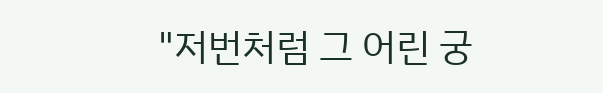"저번처럼 그 어린 궁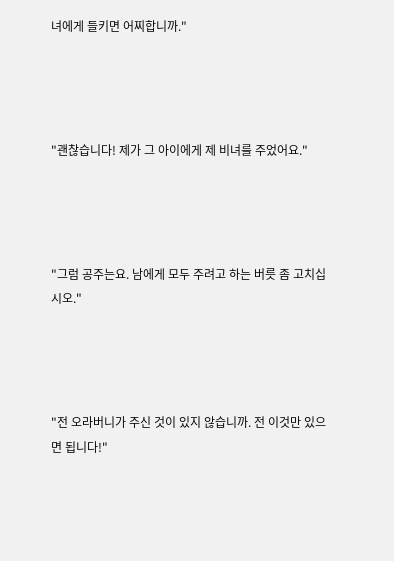녀에게 들키면 어찌합니까."




"괜찮습니다! 제가 그 아이에게 제 비녀를 주었어요."




"그럼 공주는요. 남에게 모두 주려고 하는 버릇 좀 고치십시오."




"전 오라버니가 주신 것이 있지 않습니까. 전 이것만 있으면 됩니다!"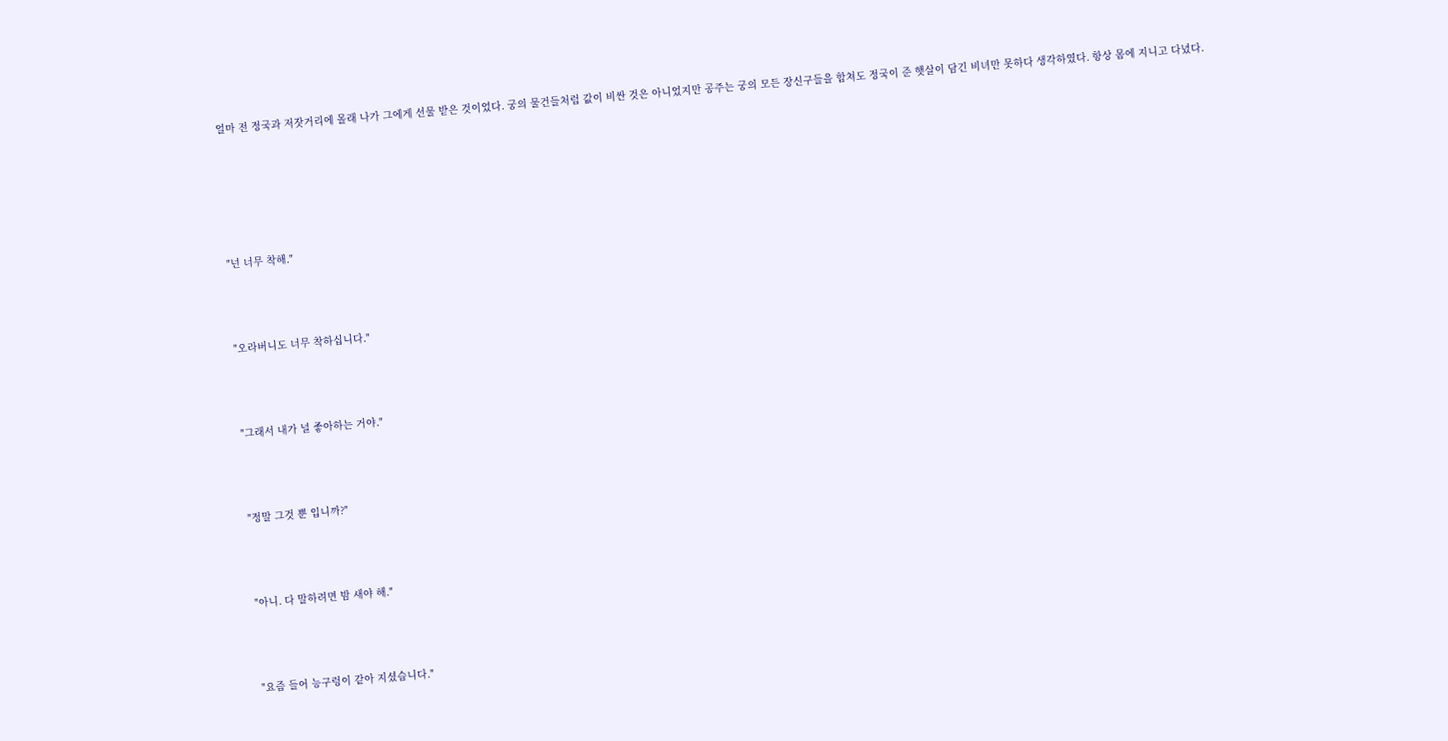얼마 전 정국과 저잣거리에 몰래 나가 그에게 선물 받은 것이었다. 궁의 물건들처럼 값이 비싼 것은 아니었지만 공주는 궁의 모든 장신구들을 합쳐도 정국이 준 햇살이 담긴 비녀만 못하다 생각하였다. 항상 몸에 지니고 다녔다.







"넌 너무 착해."




"오라버니도 너무 착하십니다."




"그래서 내가 널 좋아하는 거야."




"정말 그것 뿐 입니까?"




"아니. 다 말하려면 밤 새야 해."




"요즘 들어 능구렁이 같아 지셨습니다."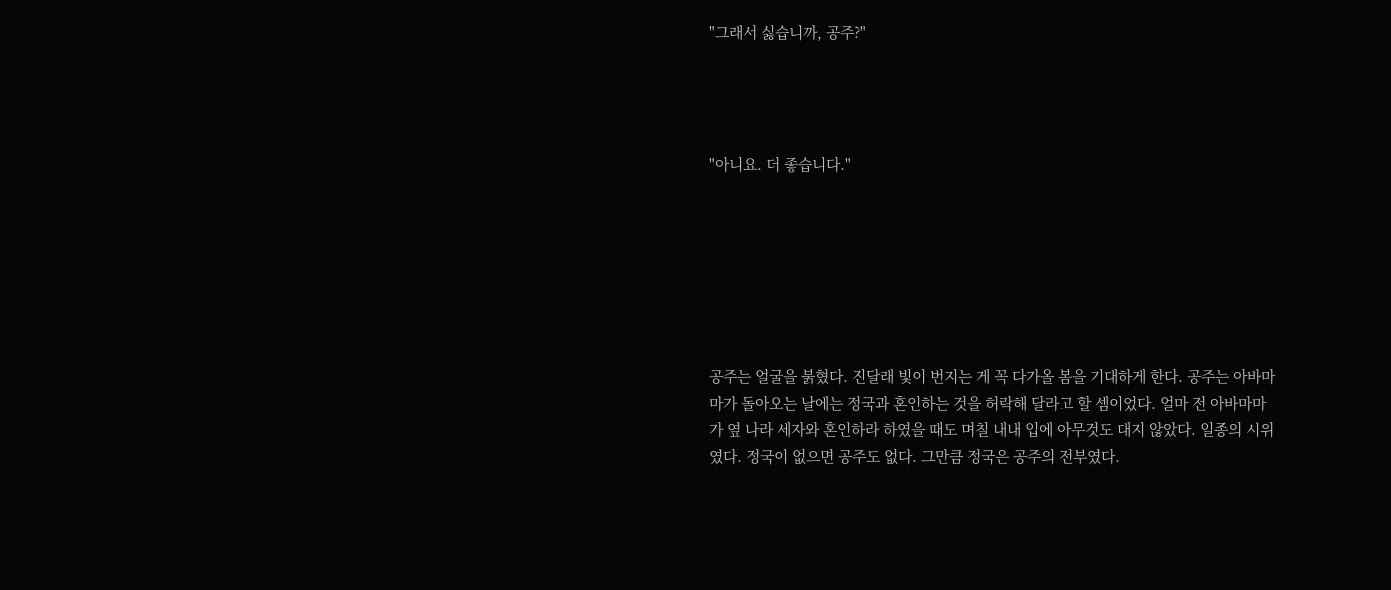"그래서 싫습니까, 공주?"




"아니요. 더 좋습니다."







공주는 얼굴을 붉혔다. 진달래 빛이 번지는 게 꼭 다가올 봄을 기대하게 한다. 공주는 아바마마가 돌아오는 날에는 정국과 혼인하는 것을 허락해 달라고 할 셈이었다. 얼마 전 아바마마가 옆 나라 세자와 혼인하라 하였을 때도 며칠 내내 입에 아무것도 대지 않았다. 일종의 시위였다. 정국이 없으면 공주도 없다. 그만큼 정국은 공주의 전부였다.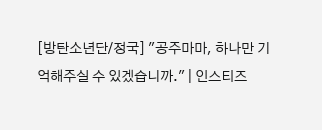[방탄소년단/정국] "공주마마, 하나만 기억해주실 수 있겠습니까." | 인스티즈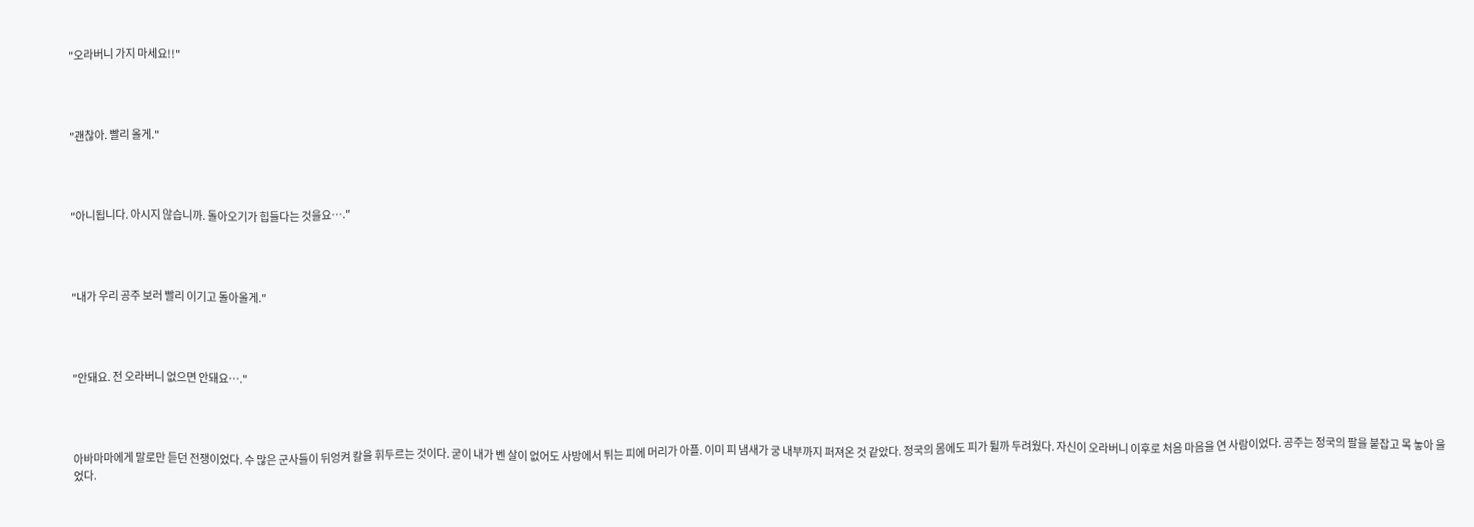"오라버니 가지 마세요!!"




"괜찮아. 빨리 올게."




"아니됩니다. 아시지 않습니까. 돌아오기가 힙들다는 것을요…."




"내가 우리 공주 보러 빨리 이기고 돌아올게."




"안돼요. 전 오라버니 없으면 안돼요…."




아바마마에게 말로만 듣던 전쟁이었다. 수 많은 군사들이 뒤엉켜 칼을 휘두르는 것이다. 굳이 내가 벤 살이 없어도 사방에서 튀는 피에 머리가 아플. 이미 피 냄새가 궁 내부까지 퍼져온 것 같았다. 정국의 몸에도 피가 튈까 두려웠다. 자신이 오라버니 이후로 처음 마음을 연 사람이었다. 공주는 정국의 팔을 붙잡고 목 놓아 울었다.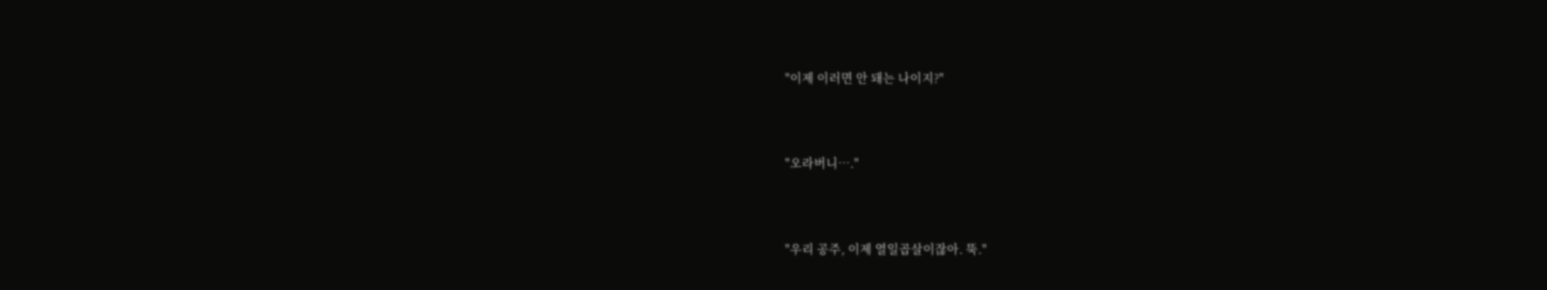"이제 이러면 안 돼는 나이지?"




"오라버니…."




"우리 공주, 이제 열일곱살이잖아. 뚝."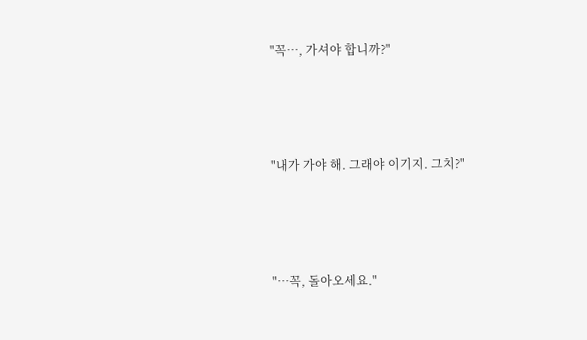"꼭…, 가셔야 합니까?"




"내가 가야 해. 그래야 이기지. 그치?"




"…꼭, 돌아오세요."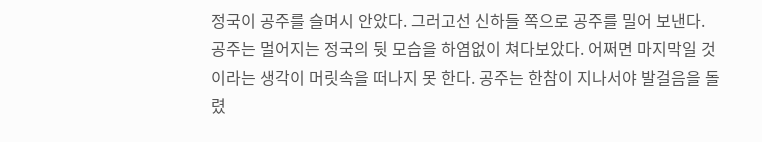정국이 공주를 슬며시 안았다. 그러고선 신하들 쪽으로 공주를 밀어 보낸다. 공주는 멀어지는 정국의 뒷 모습을 하염없이 쳐다보았다. 어쩌면 마지막일 것이라는 생각이 머릿속을 떠나지 못 한다. 공주는 한참이 지나서야 발걸음을 돌렸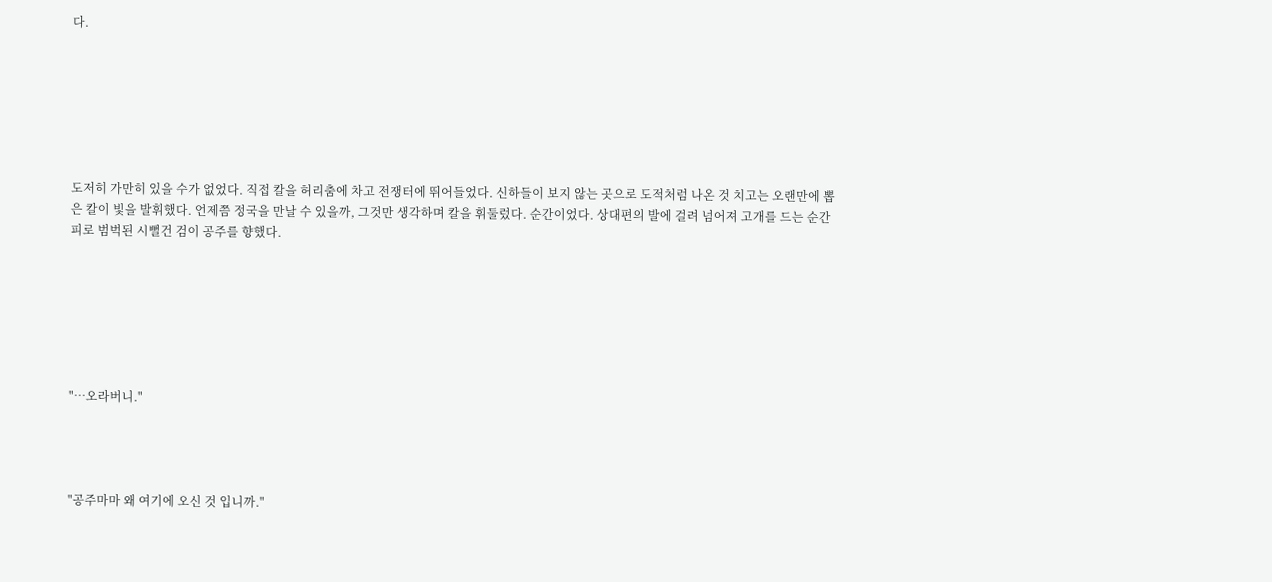다.







도저히 가만히 있을 수가 없었다. 직접 칼을 허리춤에 차고 전쟁터에 뛰어들었다. 신하들이 보지 않는 곳으로 도적처럼 나온 것 치고는 오랜만에 뽑은 칼이 빛을 발휘했다. 언제쯤 정국을 만날 수 있을까, 그것만 생각하며 칼을 휘둘렀다. 순간이었다. 상대편의 발에 걸려 넘어져 고개를 드는 순간 피로 범벅된 시뻘건 검이 공주를 향했다.







"…오라버니."




"공주마마 왜 여기에 오신 것 입니까."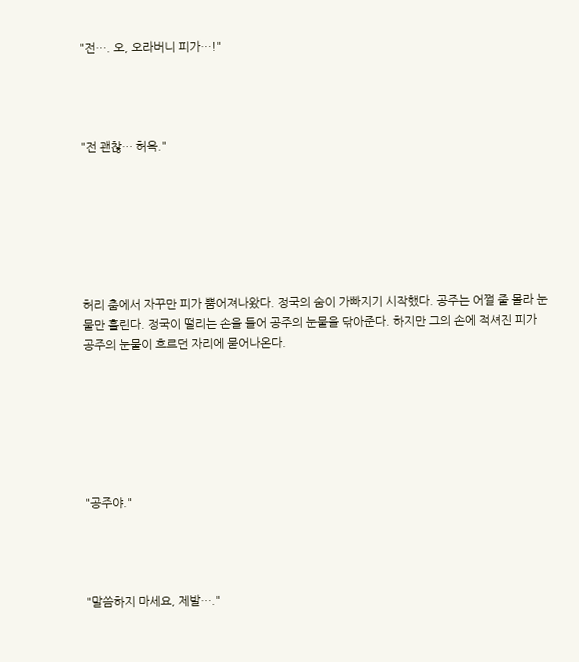"전…. 오, 오라버니 피가…!"




"전 괜찮… 허윽."







허리 춤에서 자꾸만 피가 뿜어져나왔다. 정국의 숨이 가빠지기 시작했다. 공주는 어쩔 줄 몰라 눈물만 흘린다. 정국이 떨리는 손을 들어 공주의 눈물을 닦아준다. 하지만 그의 손에 적셔진 피가 공주의 눈물이 흐르던 자리에 묻어나온다.







"공주야."




"말씀하지 마세요, 제발…."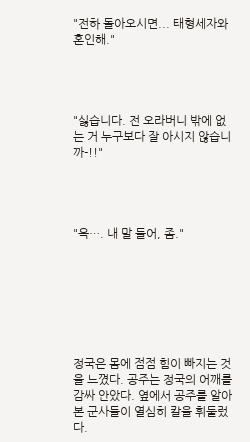"전하 돌아오시면... 태형세자와 혼인해."




"싫습니다. 전 오라버니 밖에 없는 거 누구보다 잘 아시지 않습니까-!!"




"윽…. 내 말 들어, 좀."







정국은 몸에 점점 힘이 빠지는 것을 느꼈다. 공주는 정국의 어깨를 감싸 안았다. 옆에서 공주를 알아본 군사들이 열심히 칼을 휘둘렀다.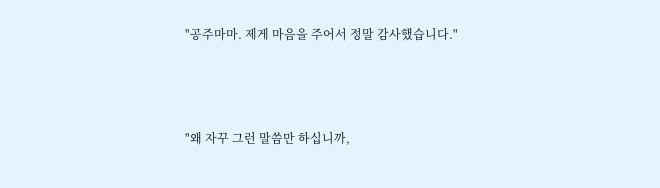"공주마마. 제게 마음을 주어서 정말 감사했습니다."




"왜 자꾸 그런 말씀만 하십니까,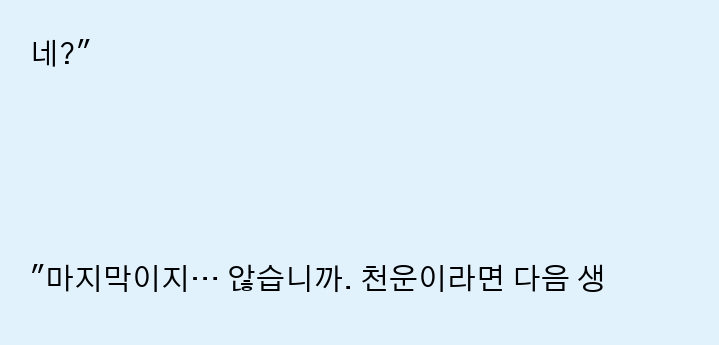네?"




"마지막이지… 않습니까. 천운이라면 다음 생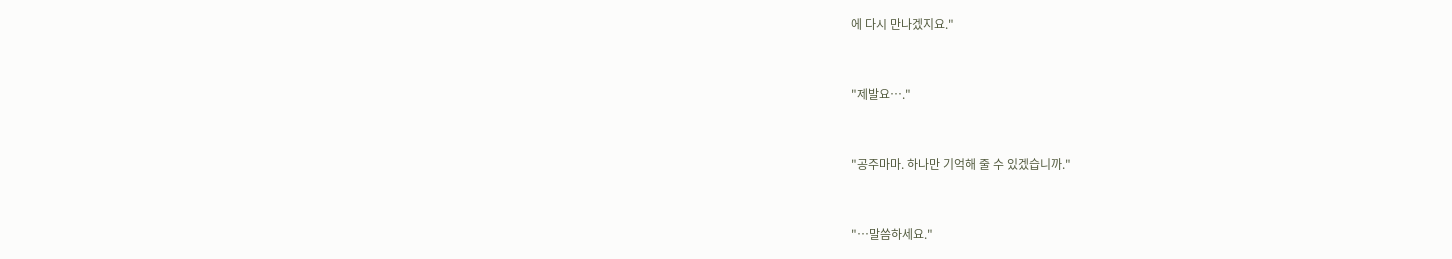에 다시 만나겠지요."




"제발요…."




"공주마마. 하나만 기억해 줄 수 있겠습니까."




"…말씀하세요."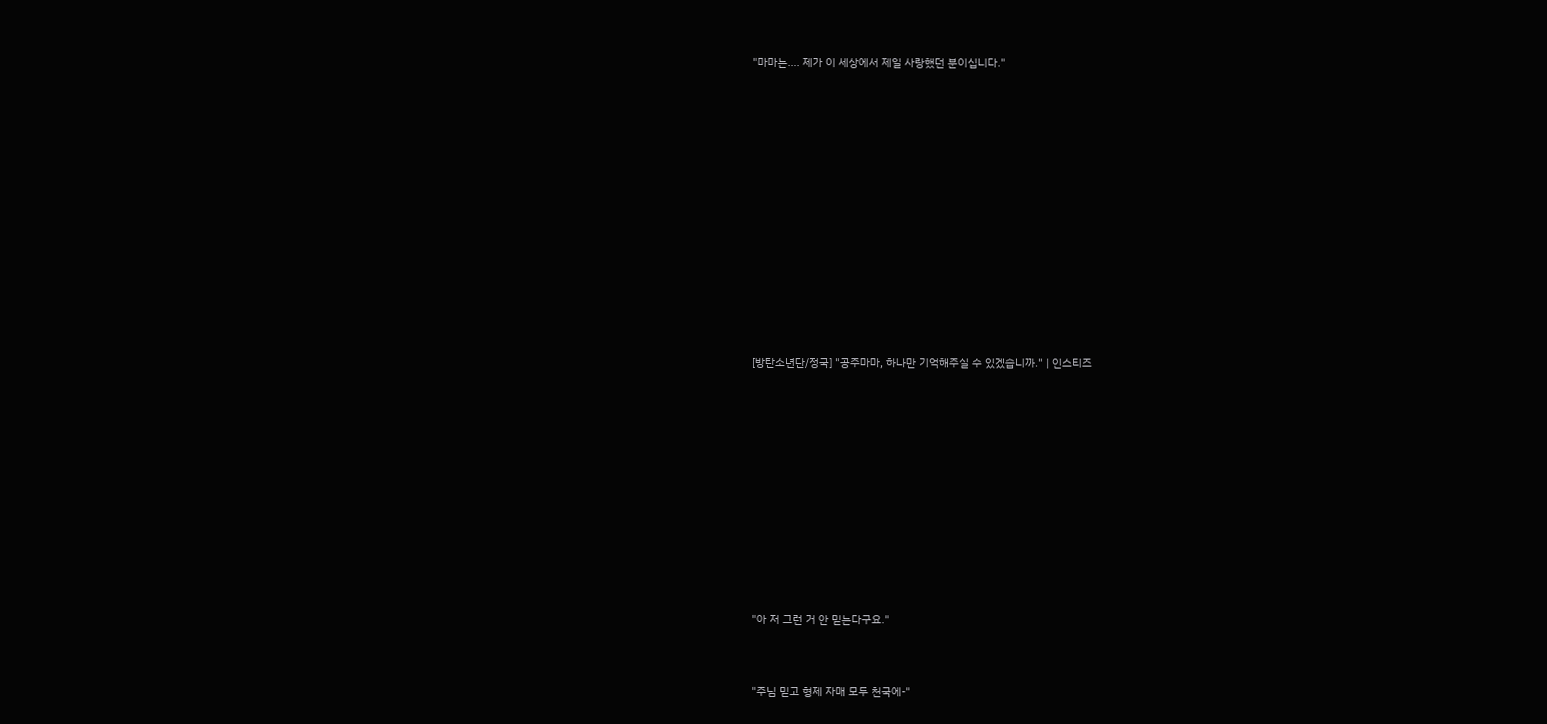"마마는…. 제가 이 세상에서 제일 사랑했던 분이십니다."




















[방탄소년단/정국] "공주마마, 하나만 기억해주실 수 있겠습니까." | 인스티즈

















"아 저 그런 거 안 믿는다구요."




"주님 믿고 형제 자매 모두 천국에-"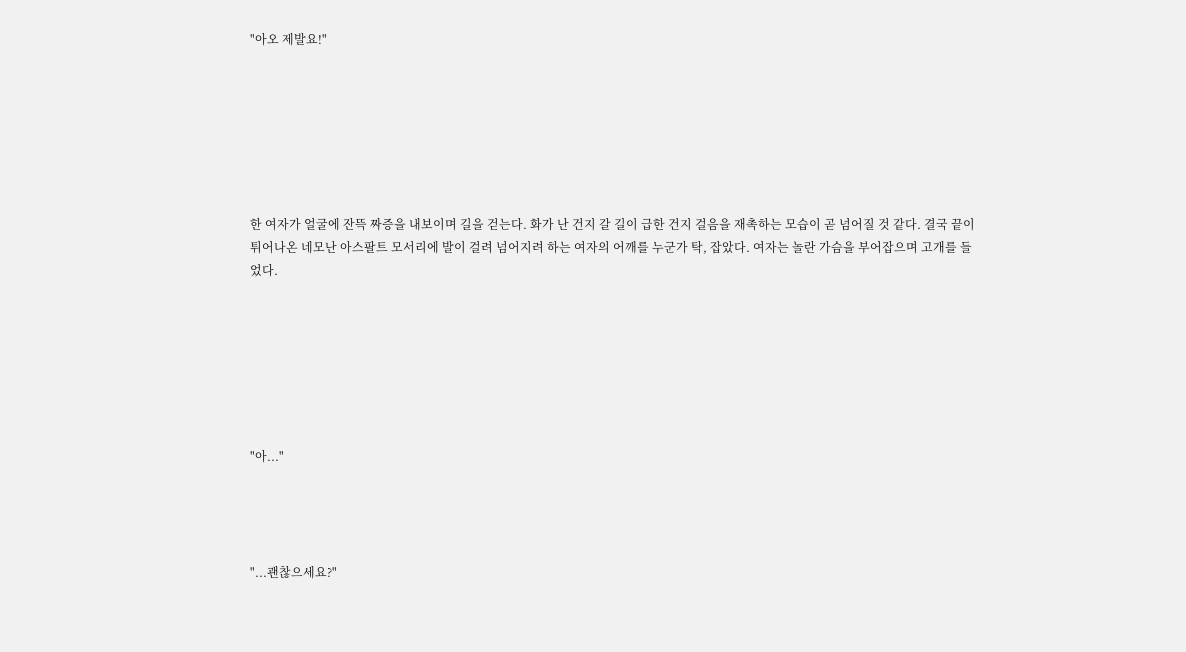"아오 제발요!"







한 여자가 얼굴에 잔뜩 짜증을 내보이며 길을 걷는다. 화가 난 건지 갈 길이 급한 건지 걸음을 재촉하는 모습이 곧 넘어질 것 같다. 결국 끝이 튀어나온 네모난 아스팔트 모서리에 발이 걸려 넘어지려 하는 여자의 어깨를 누군가 탁, 잡았다. 여자는 놀란 가슴을 부어잡으며 고개를 들었다.







"아..."




"...괜찮으세요?"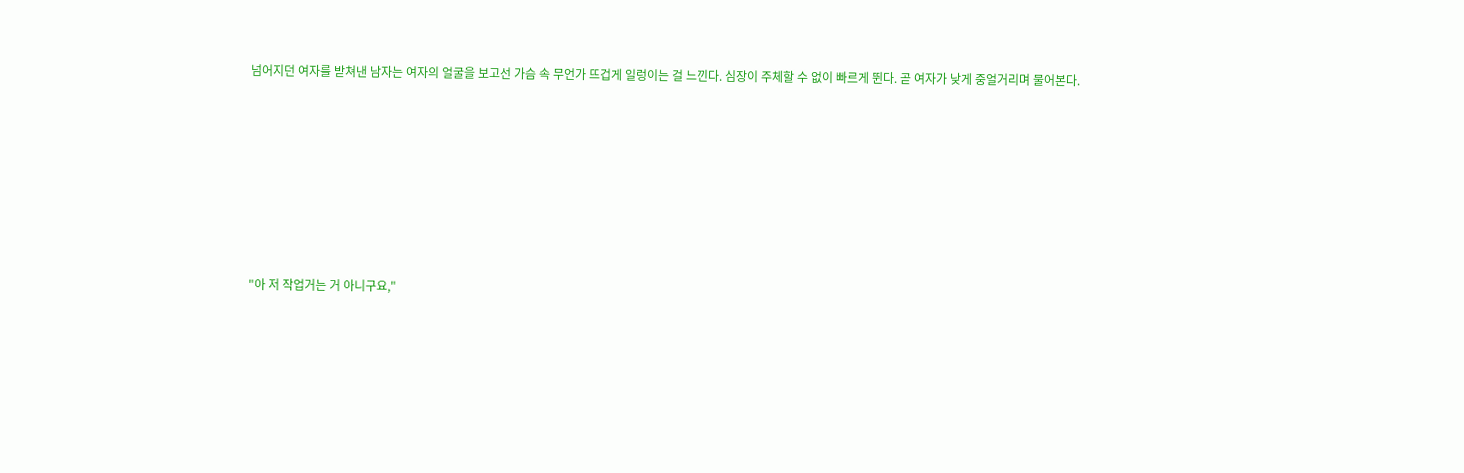넘어지던 여자를 받쳐낸 남자는 여자의 얼굴을 보고선 가슴 속 무언가 뜨겁게 일렁이는 걸 느낀다. 심장이 주체할 수 없이 빠르게 뛴다. 곧 여자가 낮게 중얼거리며 물어본다.







"아 저 작업거는 거 아니구요,"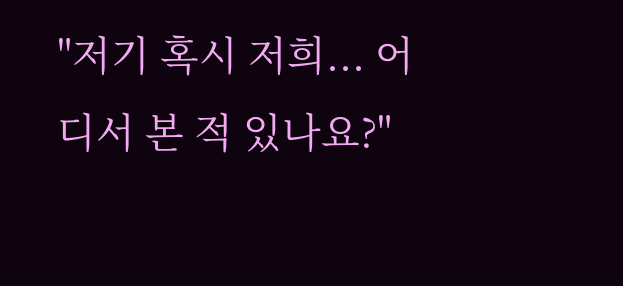"저기 혹시 저희... 어디서 본 적 있나요?"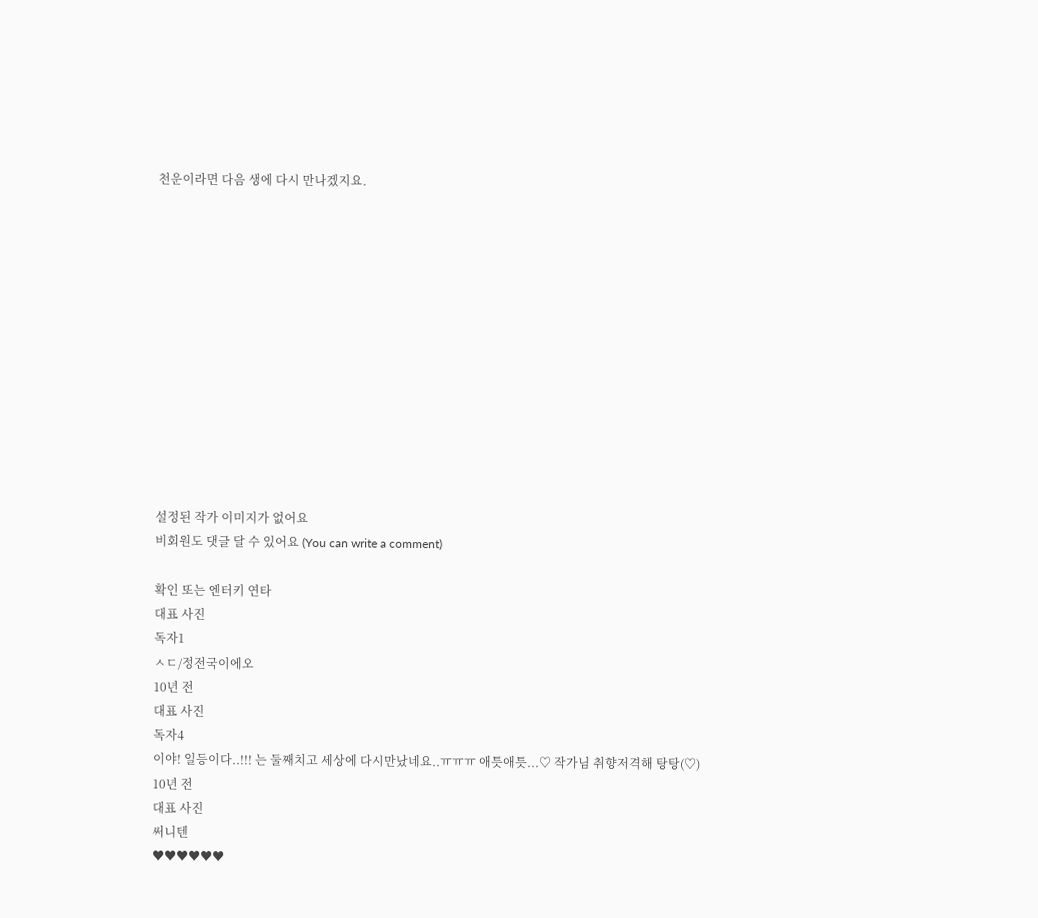천운이라면 다음 생에 다시 만나겠지요.













설정된 작가 이미지가 없어요
비회원도 댓글 달 수 있어요 (You can write a comment)

확인 또는 엔터키 연타
대표 사진
독자1
ㅅㄷ/정전국이에오
10년 전
대표 사진
독자4
이야! 일등이다..!!! 는 둘째치고 세상에 다시만났네요..ㅠㅠㅠ 애틋애틋...♡ 작가님 취향저격해 탕탕(♡)
10년 전
대표 사진
써니텐
♥♥♥♥♥♥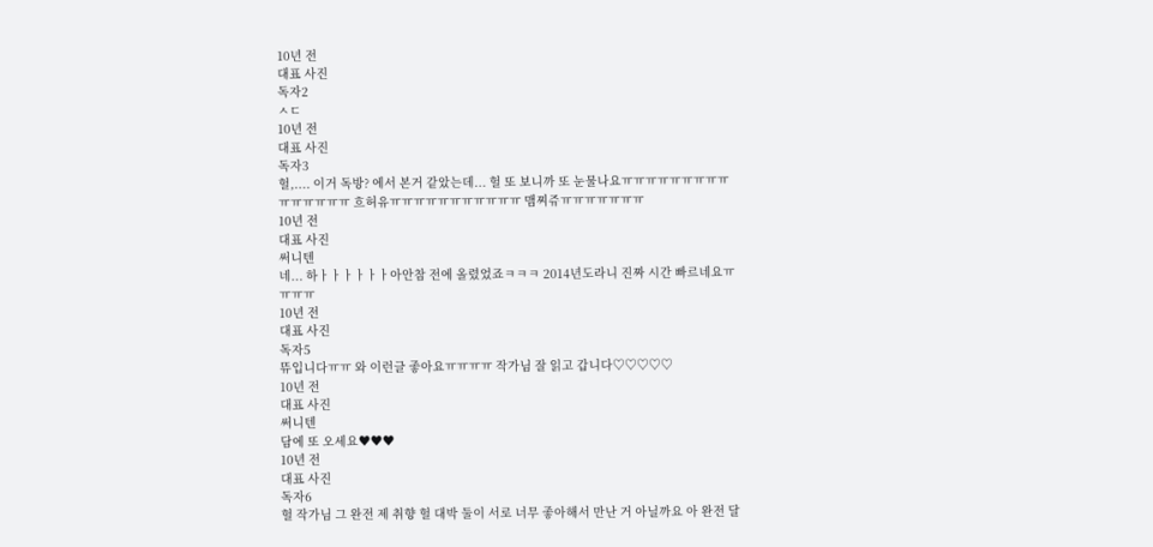10년 전
대표 사진
독자2
ㅅㄷ
10년 전
대표 사진
독자3
헐,.... 이거 독방? 에서 본거 같았는데... 헐 또 보니까 또 눈물나요ㅠㅠㅠㅠㅠㅠㅠㅠㅠㅠㅠㅠㅠㅠㅠ 흐허유ㅠㅠㅠㅠㅠㅠㅠㅠㅠㅠㅠ 맴찌쥬ㅠㅠㅠㅠㅠㅠㅠ
10년 전
대표 사진
써니텐
네... 하ㅏㅏㅏㅏㅏㅏ아안참 전에 올렸었죠ㅋㅋㅋ 2014년도라니 진짜 시간 빠르네요ㅠㅠㅠㅠ
10년 전
대표 사진
독자5
뜌입니다ㅠㅠ 와 이런글 좋아요ㅠㅠㅠㅠ 작가님 잘 읽고 갑니다♡♡♡♡♡
10년 전
대표 사진
써니텐
담에 또 오세요♥♥♥
10년 전
대표 사진
독자6
헐 작가님 그 완전 제 취향 헐 대박 둘이 서로 너무 좋아해서 만난 거 아닐까요 아 완전 달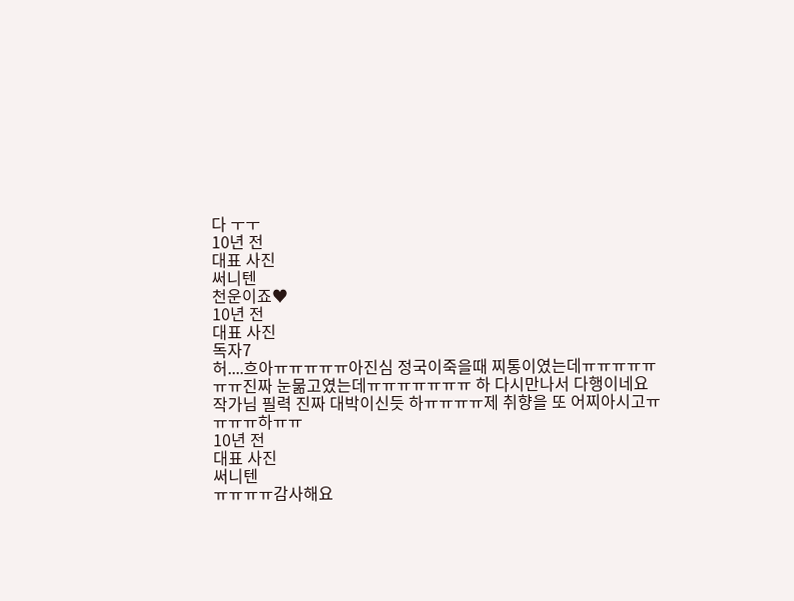다 ㅜㅜ
10년 전
대표 사진
써니텐
천운이죠♥
10년 전
대표 사진
독자7
허....흐아ㅠㅠㅠㅠㅠ아진심 정국이죽을때 찌통이였는데ㅠㅠㅠㅠㅠㅠㅠ진짜 눈묾고였는데ㅠㅠㅠㅠㅠㅠㅠ 하 다시만나서 다행이네요 작가님 필력 진짜 대박이신듯 하ㅠㅠㅠㅠ제 취향을 또 어찌아시고ㅠㅠㅠㅠ하ㅠㅠ
10년 전
대표 사진
써니텐
ㅠㅠㅠㅠ감사해요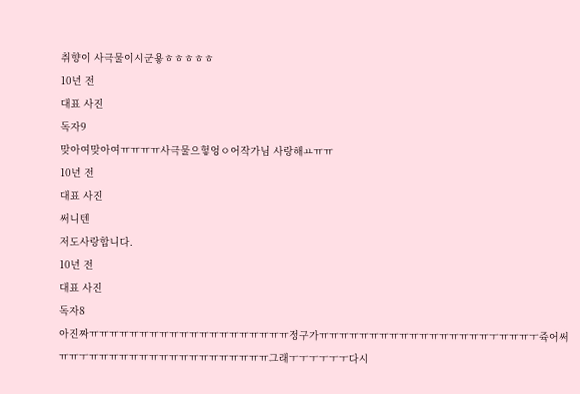취향이 사극물이시군욯ㅎㅎㅎㅎㅎ
10년 전
대표 사진
독자9
맞아여맞아여ㅠㅠㅠㅠ사극물으헣엉ㅇ어작가님 사랑해ㅛㅠㅠ
10년 전
대표 사진
써니텐
저도사랑합니다.
10년 전
대표 사진
독자8
아진짜ㅠㅠㅠㅠㅠㅠㅠㅠㅠㅠㅠㅠㅠㅠㅠㅠㅠㅠㅠㅠ정구가ㅠㅠㅠㅠㅠㅠㅠㅠㅠㅠㅠㅠㅠㅠㅠㅠㅠㅜㅠㅠㅠㅜ쥭어써ㅠㅠㅜㅠㅠㅠㅠㅠㅠㅠㅠㅠㅠㅠㅠㅠㅠㅠㅠㅠㅠ그래ㅜㅜㅜㅜㅜㅜ다시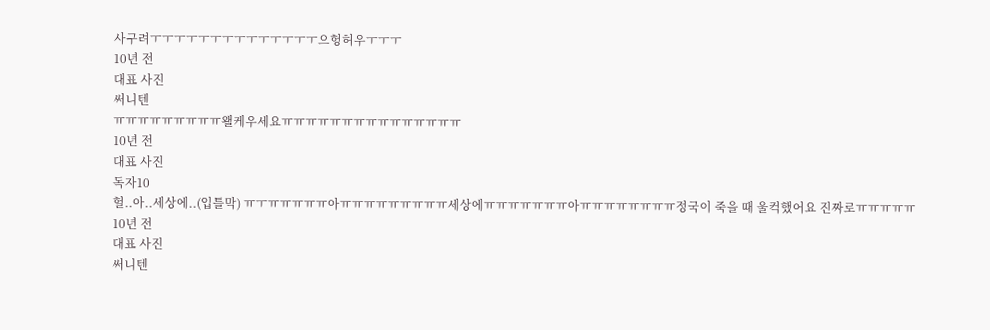사구려ㅜㅜㅜㅜㅜㅜㅜㅜㅜㅜㅜㅜㅜㅜ으헝허우ㅜㅜㅜ
10년 전
대표 사진
써니텐
ㅠㅠㅠㅠㅠㅠㅠㅠㅠ왤케우세요ㅠㅠㅠㅠㅠㅠㅠㅠㅠㅠㅠㅠㅠㅠㅠ
10년 전
대표 사진
독자10
헐..아..세상에..(입틀막) ㅠㅜㅠㅠㅠㅠㅠ아ㅠㅠㅠㅠㅠㅠㅠㅠㅠ세상에ㅠㅠㅠㅠㅠㅠㅠ아ㅠㅠㅠㅠㅠㅠㅠㅠ정국이 죽을 때 울컥했어요 진짜로ㅠㅠㅠㅠㅠ
10년 전
대표 사진
써니텐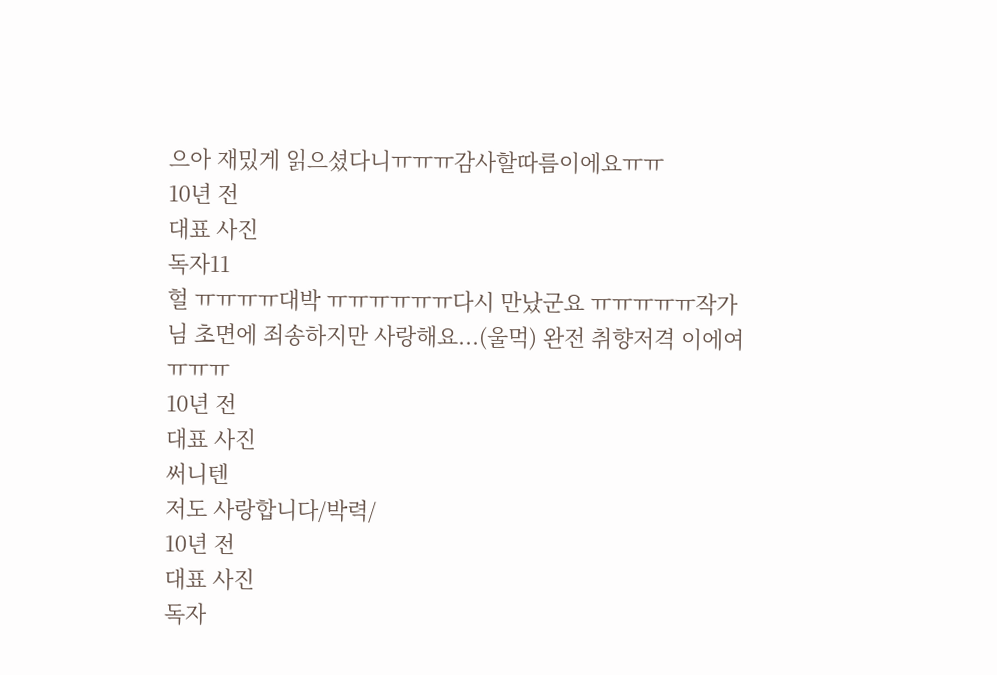으아 재밌게 읽으셨다니ㅠㅠㅠ감사할따름이에요ㅠㅠ
10년 전
대표 사진
독자11
헐 ㅠㅠㅠㅠ대박 ㅠㅠㅠㅠㅠㅠ다시 만났군요 ㅠㅠㅠㅠㅠ작가님 초면에 죄송하지만 사랑해요...(울먹) 완전 취향저격 이에여ㅠㅠㅠ
10년 전
대표 사진
써니텐
저도 사랑합니다/박력/
10년 전
대표 사진
독자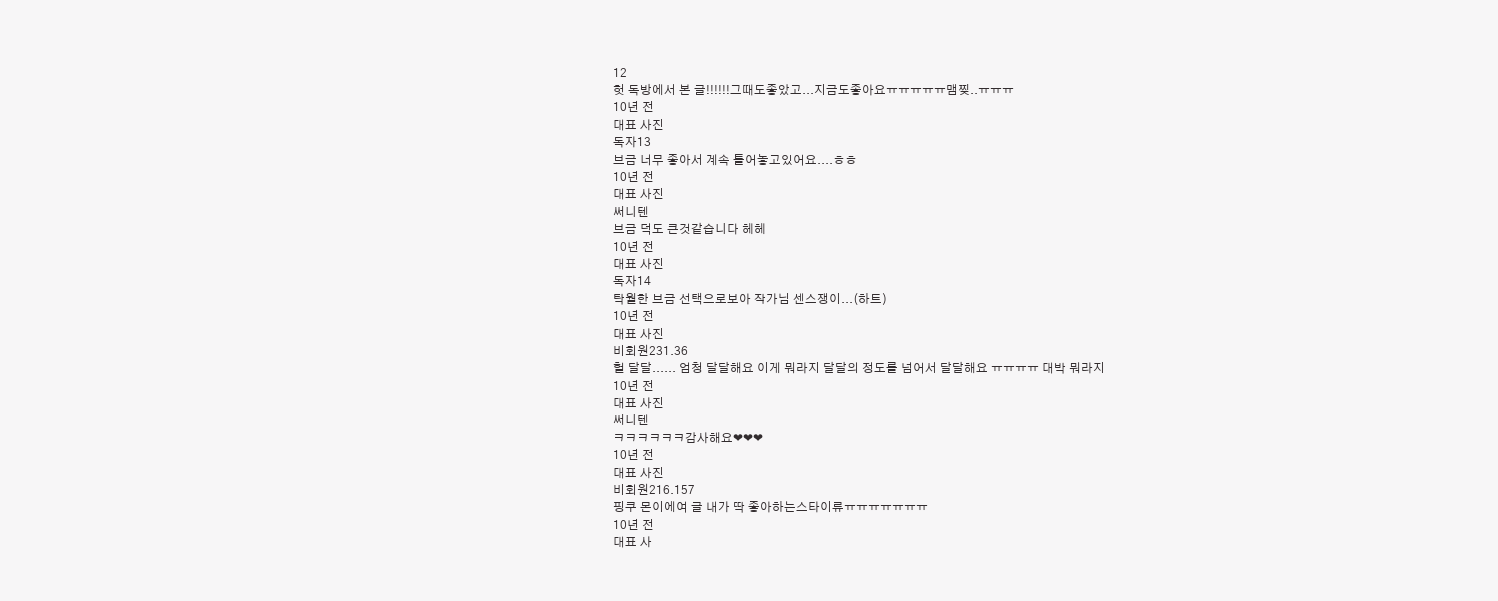12
헛 독방에서 본 글!!!!!!그때도좋았고...지금도좋아요ㅠㅠㅠㅠㅠ맴찢..ㅠㅠㅠ
10년 전
대표 사진
독자13
브금 너무 좋아서 계속 틀어놓고있어요....ㅎㅎ
10년 전
대표 사진
써니텐
브금 덕도 큰것같습니다 헤헤
10년 전
대표 사진
독자14
탁월한 브금 선택으로보아 작가님 센스쟁이...(하트)
10년 전
대표 사진
비회원231.36
헐 달달...... 엄청 달달해요 이게 뭐라지 달달의 정도를 넘어서 달달해요 ㅠㅠㅠㅠ 대박 뭐라지
10년 전
대표 사진
써니텐
ㅋㅋㅋㅋㅋㅋ감사해요❤❤❤
10년 전
대표 사진
비회원216.157
핑쿠 몬이에여 글 내가 딱 좋아하는스타이류ㅠㅠㅠㅠㅠㅠㅠ
10년 전
대표 사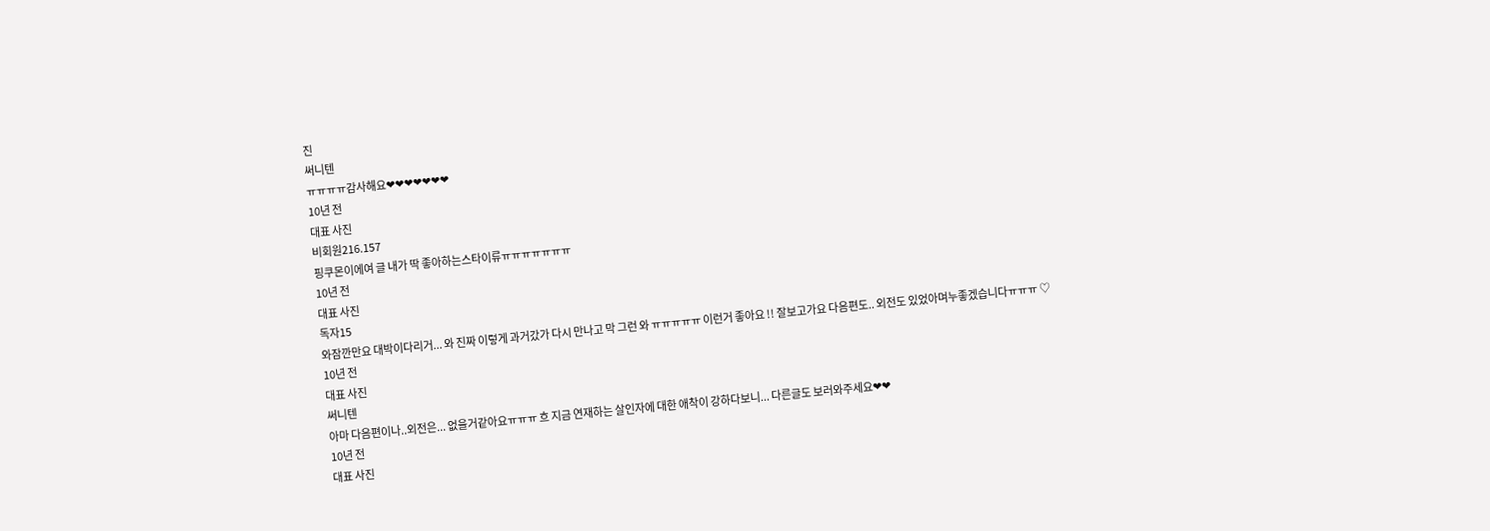진
써니텐
ㅠㅠㅠㅠ감사해요❤❤❤❤❤❤❤
10년 전
대표 사진
비회원216.157
핑쿠몬이에여 글 내가 딱 좋아하는스타이류ㅠㅠㅠㅠㅠㅠㅠ
10년 전
대표 사진
독자15
와잠깐만요 대박이다리거... 와 진짜 이렇게 과거갔가 다시 만나고 막 그런 와 ㅠㅠㅠㅠㅠ 이런거 좋아요 !! 잘보고가요 다음편도.. 외전도 있었아며누좋겠습니다ㅠㅠㅠ ♡
10년 전
대표 사진
써니텐
아마 다음편이나..외전은... 없을거같아요ㅠㅠㅠ 흐 지금 연재하는 살인자에 대한 애착이 강하다보니... 다른글도 보러와주세요❤❤
10년 전
대표 사진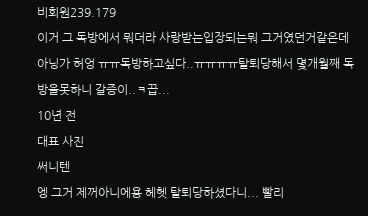비회원239.179
이거 그 독방에서 뭐더라 사랑받는입장되는뭐 그거였던거같은데 아닝가 허엉 ㅠㅠ독방하고싶다..ㅠㅠㅠㅠ탈퇴당해서 몇개월째 독방을못하니 갈증이..ㅋ끕...
10년 전
대표 사진
써니텐
엥 그거 제꺼아니에용 헤헷 탈퇴당하셨다니... 빨리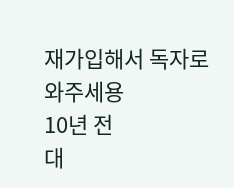재가입해서 독자로와주세용
10년 전
대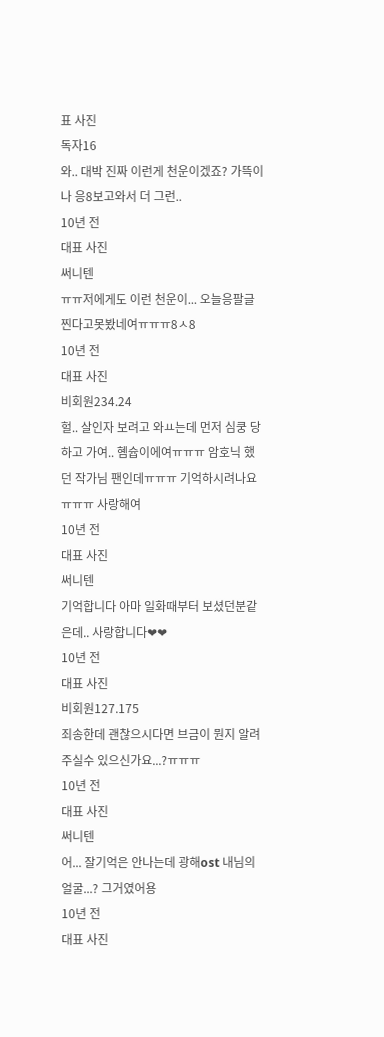표 사진
독자16
와.. 대박 진짜 이런게 천운이겠죠? 가뜩이나 응8보고와서 더 그런..
10년 전
대표 사진
써니텐
ㅠㅠ저에게도 이런 천운이... 오늘응팔글찐다고못봤네여ㅠㅠㅠ8ㅅ8
10년 전
대표 사진
비회원234.24
헐.. 살인자 보려고 와ㅛ는데 먼저 심쿵 당하고 가여.. 혬슙이에여ㅠㅠㅠ 암호닉 했던 작가님 팬인데ㅠㅠㅠ 기억하시려나요ㅠㅠㅠ 사랑해여
10년 전
대표 사진
써니텐
기억합니다 아마 일화때부터 보셨던분같은데.. 사랑합니다❤❤
10년 전
대표 사진
비회원127.175
죄송한데 괜찮으시다면 브금이 뭔지 알려주실수 있으신가요...?ㅠㅠㅠ
10년 전
대표 사진
써니텐
어... 잘기억은 안나는데 광해ost 내님의얼굴...? 그거였어용
10년 전
대표 사진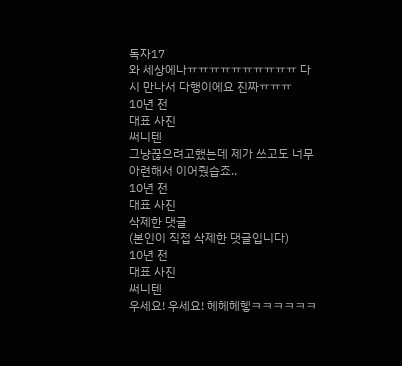독자17
와 세상에나ㅠㅠㅠㅠㅠㅠㅠㅠㅠㅠ 다시 만나서 다행이에요 진짜ㅠㅠㅠ
10년 전
대표 사진
써니텐
그냥끊으려고했는데 제가 쓰고도 너무아련해서 이어줬습죠..
10년 전
대표 사진
삭제한 댓글
(본인이 직접 삭제한 댓글입니다)
10년 전
대표 사진
써니텐
우세요! 우세요! 헤헤헤헿ㅋㅋㅋㅋㅋㅋ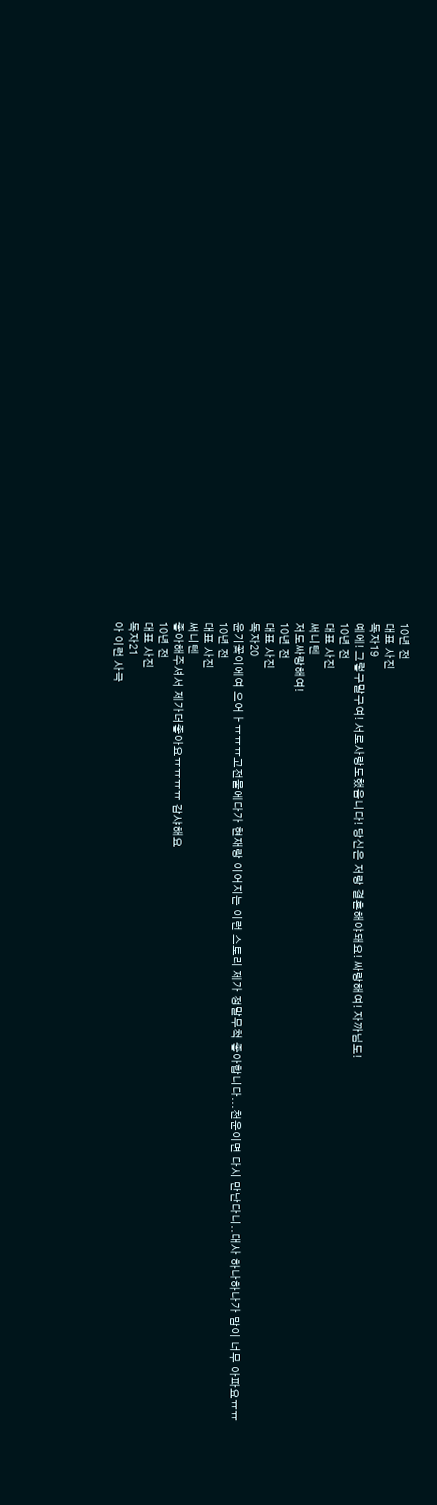10년 전
대표 사진
독자19
예에! 그렇구말구여! 서로사랑도했음니다! 당신은 저랑 결혼해야돼요! 싸랑해여! 자까님도!
10년 전
대표 사진
써니텐
저도싸랑해여!
10년 전
대표 사진
독자20
윤기꽃이에여 으어ㅏㅠㅠㅠ고전물에다가 현재랑 이어지는 이런 스토리 제가 정말무척 좋아합니다...천운이면 다시 만난다니..대사 하나하나가 맘이 너무 아파요ㅠㅠ
10년 전
대표 사진
써니텐
좋아해주셔서 제가더좋아요ㅠㅠㅠㅠ 감샤해요
10년 전
대표 사진
독자21
아 이런 사극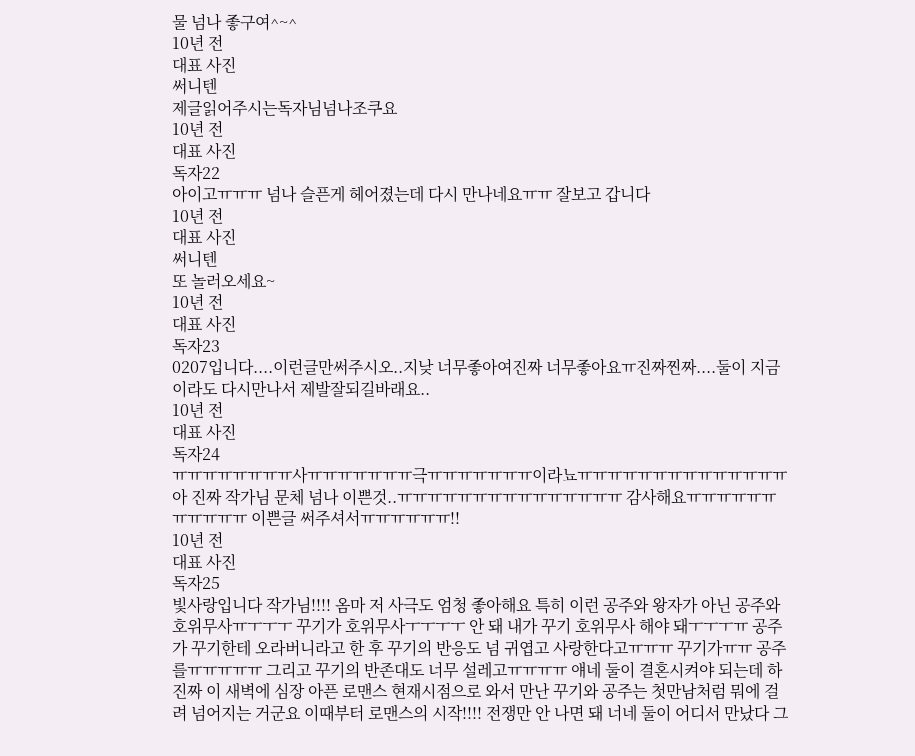물 넘나 좋구여^~^
10년 전
대표 사진
써니텐
제글읽어주시는독자님넘나조쿠요
10년 전
대표 사진
독자22
아이고ㅠㅠㅠ 넘나 슬픈게 헤어졌는데 다시 만나네요ㅠㅠ 잘보고 갑니다
10년 전
대표 사진
써니텐
또 놀러오세요~
10년 전
대표 사진
독자23
0207입니다....이런글만써주시오..지낮 너무좋아여진짜 너무좋아요ㅠ진짜찐짜....둘이 지금이라도 다시만나서 제발잘되길바래요..
10년 전
대표 사진
독자24
ㅠㅠㅠㅠㅠㅠㅠㅠ사ㅠㅠㅠㅠㅠㅠㅠ극ㅠㅠㅠㅠㅠㅠㅠ이라뇨ㅠㅠㅠㅠㅠㅠㅠㅠㅠㅠㅠㅠㅠㅠ 아 진짜 작가님 문체 넘나 이쁜것..ㅠㅠㅠㅠㅠㅠㅠㅠㅠㅠㅠㅠㅠㅠㅠ 감사해요ㅠㅠㅠㅠㅠㅠㅠㅠㅠㅠㅠ 이쁜글 써주셔서ㅠㅠㅠㅠㅠㅠ!!
10년 전
대표 사진
독자25
빛사랑입니다 작가님!!!! 옴마 저 사극도 엄청 좋아해요 특히 이런 공주와 왕자가 아닌 공주와 호위무사ㅠㅜㅜㅜ 꾸기가 호위무사ㅜㅜㅜㅜ 안 돼 내가 꾸기 호위무사 해야 돼ㅜㅜㅜㅠ 공주가 꾸기한테 오라버니라고 한 후 꾸기의 반응도 넘 귀엽고 사랑한다고ㅠㅠㅠ 꾸기가ㅠㅠ 공주를ㅠㅠㅠㅠㅠ 그리고 꾸기의 반존대도 너무 설레고ㅠㅠㅠㅠ 얘네 둘이 결혼시켜야 되는데 하 진짜 이 새벽에 심장 아픈 로맨스 현재시점으로 와서 만난 꾸기와 공주는 첫만남처럼 뭐에 걸려 넘어지는 거군요 이때부터 로맨스의 시작!!!! 전쟁만 안 나면 돼 너네 둘이 어디서 만났다 그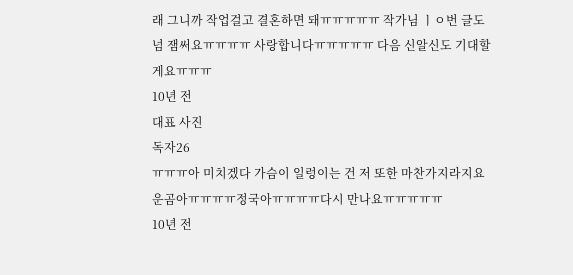래 그니까 작업걸고 결혼하면 돼ㅠㅠㅠㅠㅠ 작가님 ㅣㅇ번 글도 넘 잼써요ㅠㅠㅠㅠ 사랑합니다ㅠㅠㅠㅠㅠ 다음 신알신도 기대할게요ㅠㅠㅠ
10년 전
대표 사진
독자26
ㅠㅠㅠ아 미치겠다 가슴이 일렁이는 건 저 또한 마찬가지라지요 운곰아ㅠㅠㅠㅠ정국아ㅠㅠㅠㅠ다시 만나요ㅠㅠㅠㅠㅠ
10년 전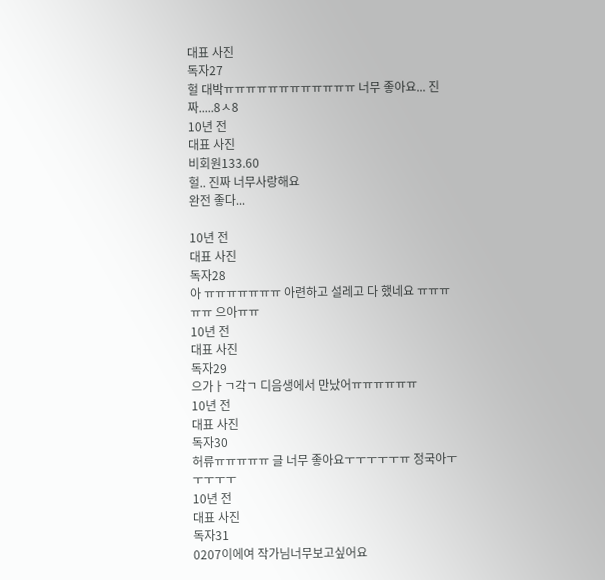대표 사진
독자27
헐 대박ㅠㅠㅠㅠㅠㅠㅠㅠㅠㅠㅠㅠ 너무 좋아요... 진짜.....8ㅅ8
10년 전
대표 사진
비회원133.60
헐.. 진짜 너무사랑해요
완전 좋다...

10년 전
대표 사진
독자28
아 ㅠㅠㅠㅠㅠㅠㅠ 아련하고 설레고 다 했네요 ㅠㅠㅠㅠㅠ 으아ㅠㅠ
10년 전
대표 사진
독자29
으가ㅏㄱ각ㄱ 디음생에서 만났어ㅠㅠㅠㅠㅠㅠ
10년 전
대표 사진
독자30
허류ㅠㅠㅠㅠㅠ 글 너무 좋아요ㅜㅜㅜㅜㅜㅠ 정국아ㅜㅜㅜㅜㅜ
10년 전
대표 사진
독자31
0207이에여 작가님너무보고싶어요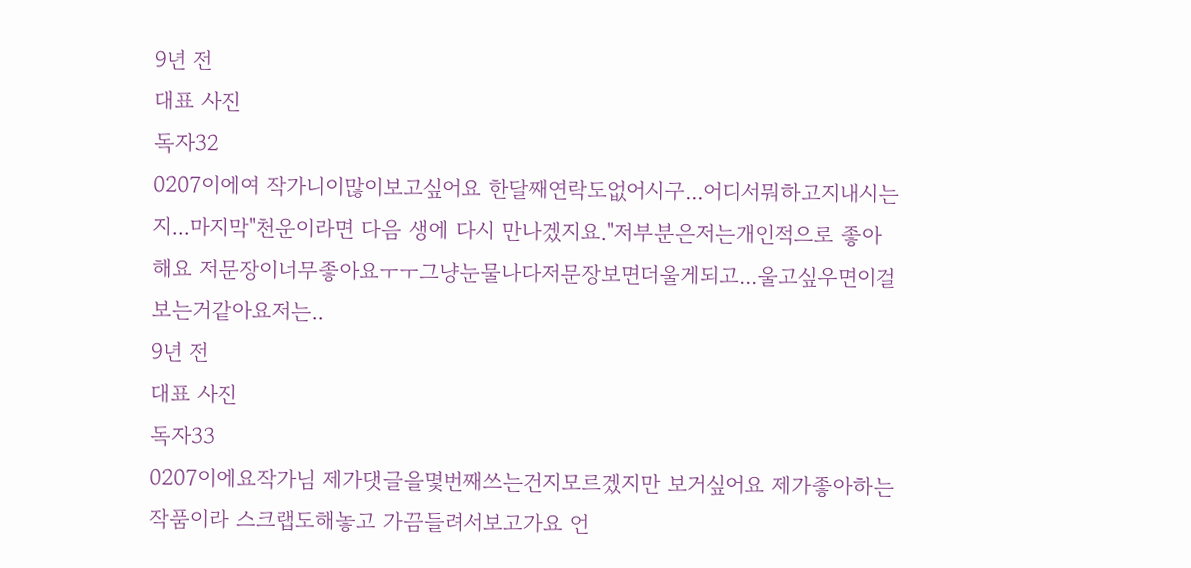9년 전
대표 사진
독자32
0207이에여 작가니이많이보고싶어요 한달째연락도없어시구...어디서뭐하고지내시는지...마지막"천운이라면 다음 생에 다시 만나겠지요."저부분은저는개인적으로 좋아해요 저문장이너무좋아요ㅜㅜ그냥눈물나다저문장보면더울게되고...울고싶우면이걸보는거같아요저는..
9년 전
대표 사진
독자33
0207이에요작가님 제가댓글을몇번째쓰는건지모르겠지만 보거싶어요 제가좋아하는작품이라 스크랩도해놓고 가끔들려서보고가요 언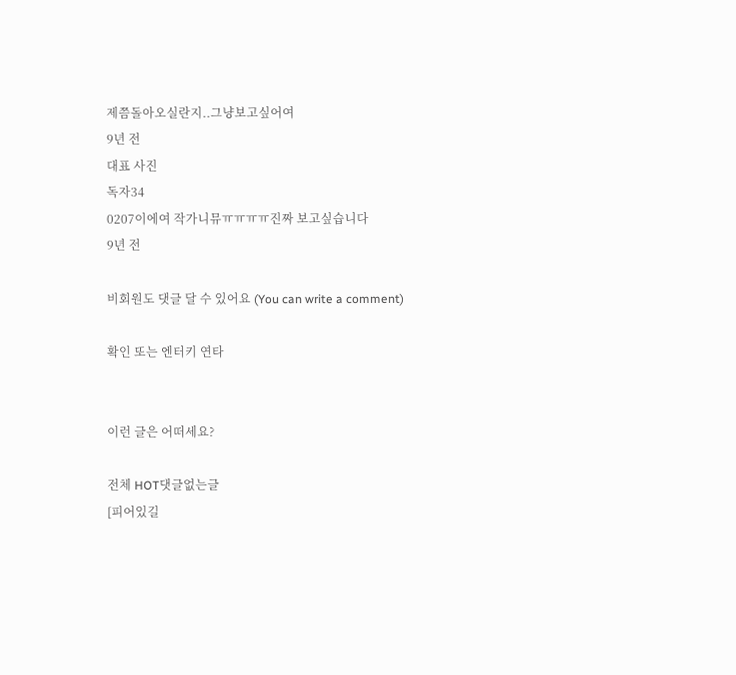제쯤돌아오실란지..그냥보고싶어여
9년 전
대표 사진
독자34
0207이에여 작가니뮤ㅠㅠㅠㅠ진짜 보고싶습니다
9년 전

비회원도 댓글 달 수 있어요 (You can write a comment)

확인 또는 엔터키 연타


이런 글은 어떠세요?

전체 HOT댓글없는글
[피어있길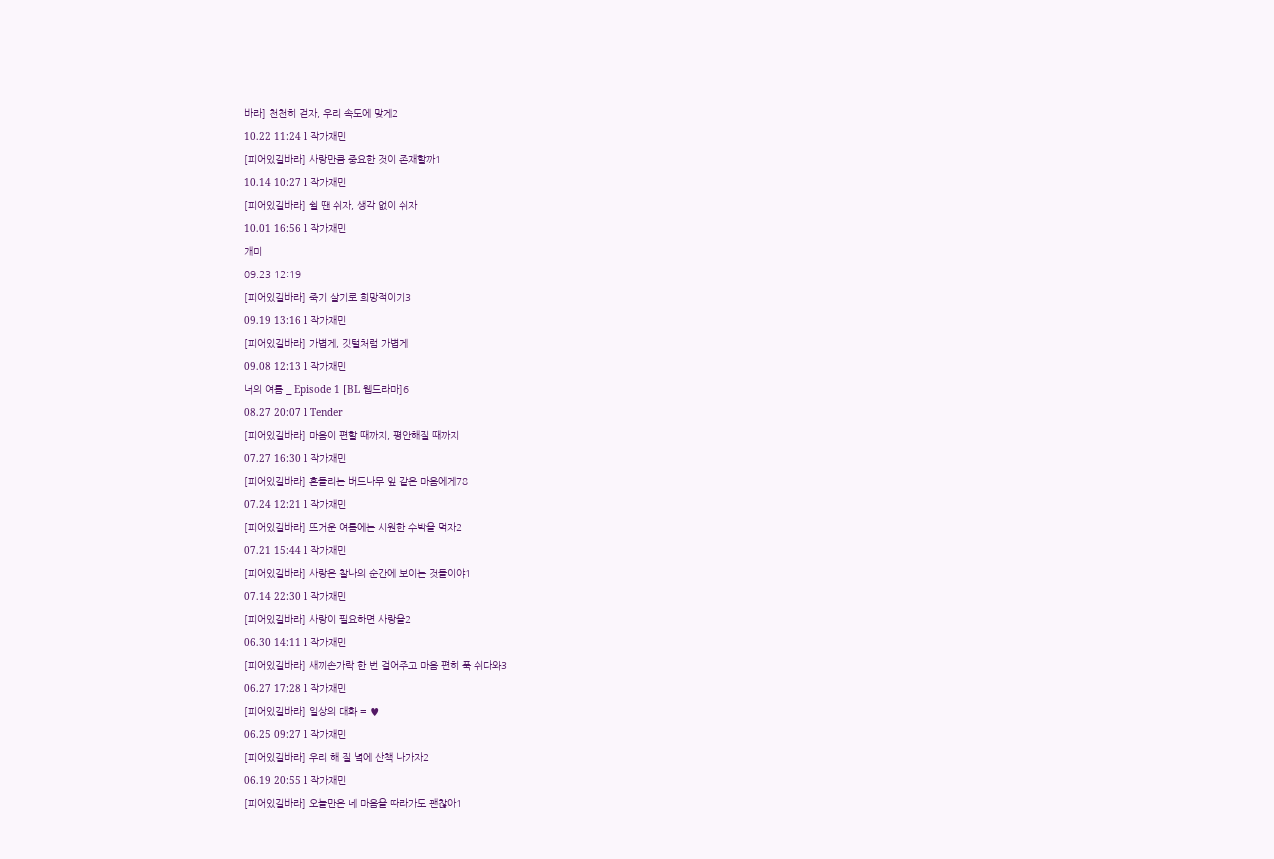바라] 천천히 걷자, 우리 속도에 맞게2
10.22 11:24 l 작가재민
[피어있길바라] 사랑만큼 중요한 것이 존재할까1
10.14 10:27 l 작가재민
[피어있길바라] 쉴 땐 쉬자, 생각 없이 쉬자
10.01 16:56 l 작가재민
개미
09.23 12:19
[피어있길바라] 죽기 살기로 희망적이기3
09.19 13:16 l 작가재민
[피어있길바라] 가볍게, 깃털처럼 가볍게
09.08 12:13 l 작가재민
너의 여름 _ Episode 1 [BL 웹드라마]6
08.27 20:07 l Tender
[피어있길바라] 마음이 편할 때까지, 평안해질 때까지
07.27 16:30 l 작가재민
[피어있길바라] 흔들리는 버드나무 잎 같은 마음에게78
07.24 12:21 l 작가재민
[피어있길바라] 뜨거운 여름에는 시원한 수박을 먹자2
07.21 15:44 l 작가재민
[피어있길바라] 사랑은 찰나의 순간에 보이는 것들이야1
07.14 22:30 l 작가재민
[피어있길바라] 사랑이 필요하면 사랑을2
06.30 14:11 l 작가재민
[피어있길바라] 새끼손가락 한 번 걸어주고 마음 편히 푹 쉬다와3
06.27 17:28 l 작가재민
[피어있길바라] 일상의 대화 = ♥
06.25 09:27 l 작가재민
[피어있길바라] 우리 해 질 녘에 산책 나가자2
06.19 20:55 l 작가재민
[피어있길바라] 오늘만은 네 마음을 따라가도 괜찮아1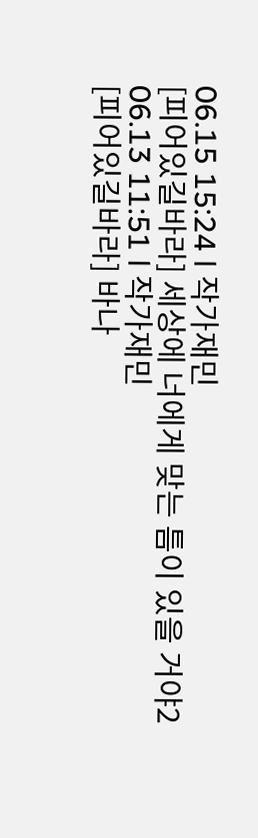06.15 15:24 l 작가재민
[피어있길바라] 세상에 너에게 맞는 틈이 있을 거야2
06.13 11:51 l 작가재민
[피어있길바라] 바나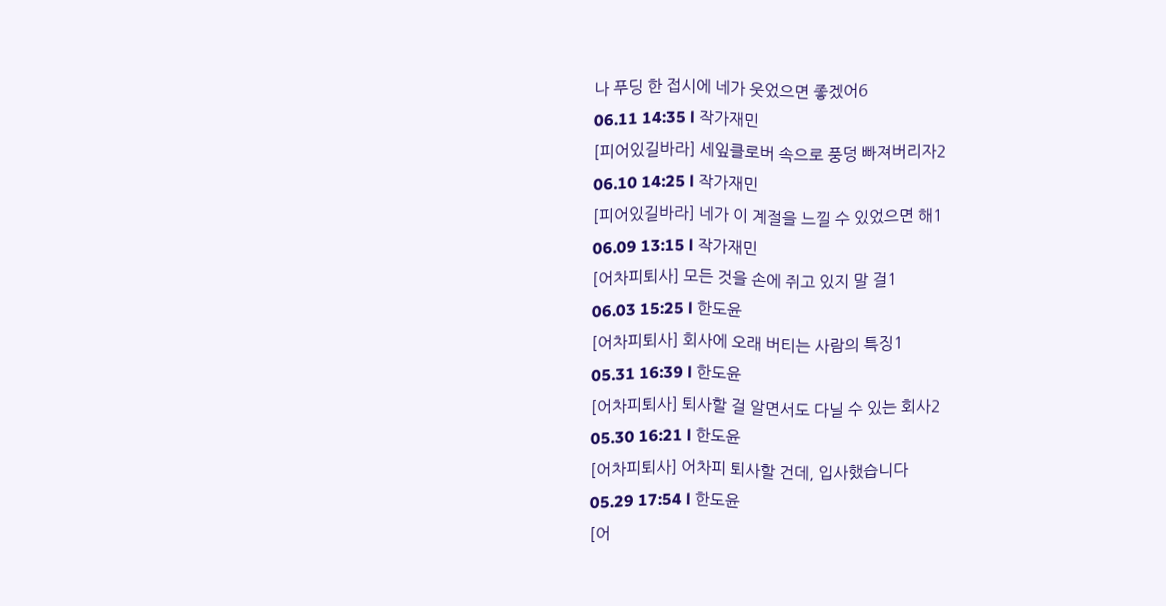나 푸딩 한 접시에 네가 웃었으면 좋겠어6
06.11 14:35 l 작가재민
[피어있길바라] 세잎클로버 속으로 풍덩 빠져버리자2
06.10 14:25 l 작가재민
[피어있길바라] 네가 이 계절을 느낄 수 있었으면 해1
06.09 13:15 l 작가재민
[어차피퇴사] 모든 것을 손에 쥐고 있지 말 걸1
06.03 15:25 l 한도윤
[어차피퇴사] 회사에 오래 버티는 사람의 특징1
05.31 16:39 l 한도윤
[어차피퇴사] 퇴사할 걸 알면서도 다닐 수 있는 회사2
05.30 16:21 l 한도윤
[어차피퇴사] 어차피 퇴사할 건데, 입사했습니다
05.29 17:54 l 한도윤
[어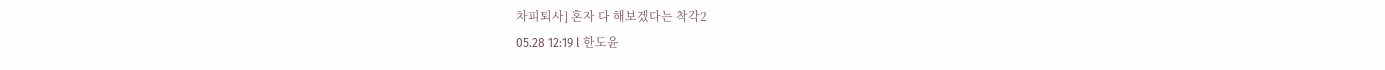차피퇴사] 혼자 다 해보겠다는 착각2
05.28 12:19 l 한도윤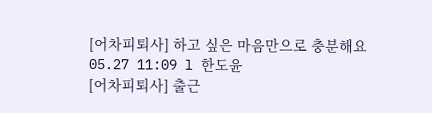[어차피퇴사] 하고 싶은 마음만으로 충분해요
05.27 11:09 l 한도윤
[어차피퇴사] 출근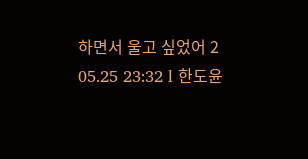하면서 울고 싶었어 2
05.25 23:32 l 한도윤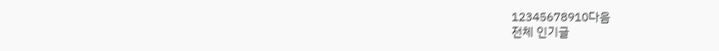12345678910다음
전체 인기글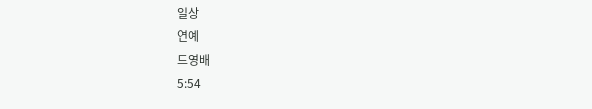일상
연예
드영배
5:54